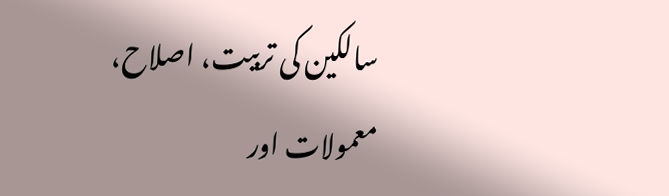سالکین کی تربیت، اصلاح، معمولات اور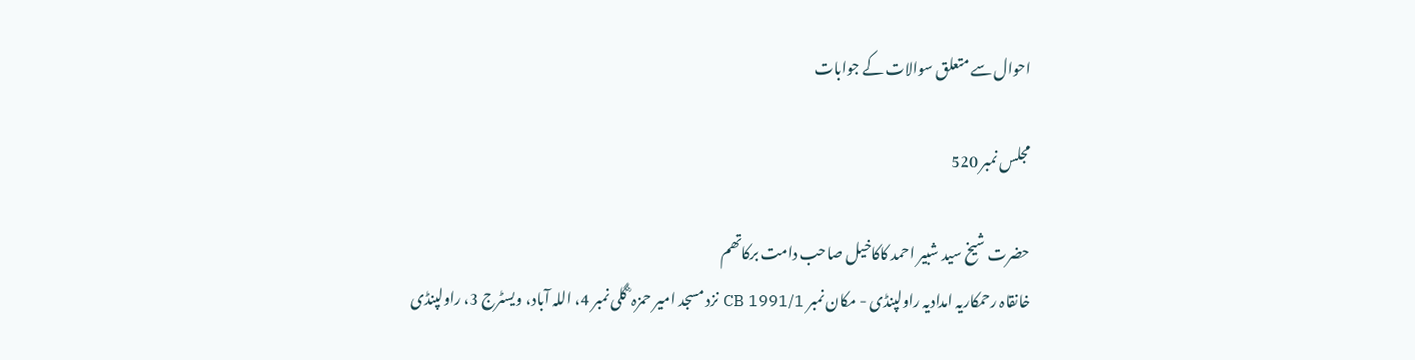احوال سے متعلق سوالات کے جوابات

مجلس نمبر 520

حضرت شیخ سید شبیر احمد کاکاخیل صاحب دامت برکاتھم
خانقاہ رحمکاریہ امدادیہ راولپنڈی - مکان نمبر CB 1991/1 نزد مسجد امیر حمزہ ؓ گلی نمبر 4، اللہ آباد، ویسٹرج 3، راولپنڈی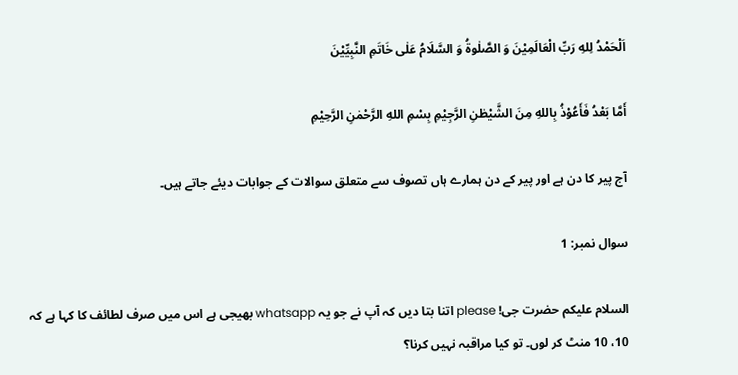اَلْحَمْدُ لِلهِ رَبِّ الْعَالَمِیْنَ وَ الصَّلٰوۃُ وَ السَّلَامُ عَلٰى خَاتَمِ النَّبِيِّيْنَ

أَمَّا بَعْدُ فَأَعُوْذُ بِاللهِ مِنَ الشَّيْطٰنِ الرَّجِيْمِ بِسْمِ اللهِ الرَّحْمٰنِ الرَّحِیْمِ

آج پیر کا دن ہے اور پیر کے دن ہمارے ہاں تصوف سے متعلق سوالات کے جوابات دیئے جاتے ہیں۔

سوال نمبر: 1

السلام علیکم حضرت جی! please اتنا بتا دیں کہ آپ نے جو یہ whatsapp بھیجی ہے اس میں صرف لطائف کا کہا ہے کہ 10، 10 منٹ کر لوں۔ تو کیا مراقبہ نہیں کرنا؟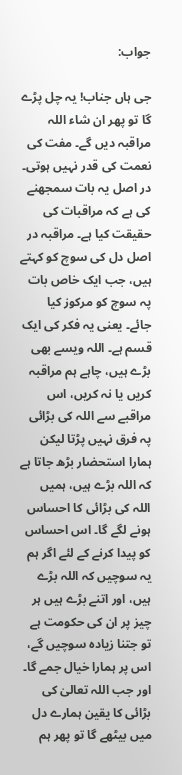جواب:

جی ہاں جناب! یہ چل پڑے گا تو پھر ان شاء اللہ مراقبہ دیں گے۔ مفت کی نعمت کی قدر نہیں ہوتی۔ در اصل یہ بات سمجھنے کی ہے کہ مراقبات کی حقیقت کیا ہے۔ مراقبہ در اصل دل کی سوچ کو کہتے ہیں، جب ایک خاص بات پہ سوچ کو مرکوز کیا جائے۔ یعنی یہ فکر کی ایک قسم ہے۔ اللہ ویسے بھی بڑے ہیں، چاہے ہم مراقبہ کریں یا نہ کریں، اس مراقبے سے اللہ کی بڑائی پہ فرق نہیں پڑتا لیکن ہمارا استحضار بڑھ جاتا ہے کہ اللہ بڑے ہیں، ہمیں اللہ کی بڑائی کا احساس ہونے لگے گا۔ اس احساس کو پیدا کرنے کے لئے اگر ہم یہ سوچیں کہ اللہ بڑے ہیں، اور اتنے بڑے ہیں ہر چیز پر ان کی حکومت ہے تو جتنا زیادہ سوچیں گے، اس پر ہمارا خیال جمے گا۔ اور جب اللہ تعالیٰ کی بڑائی کا یقین ہمارے دل میں بیٹھے گا تو پھر ہم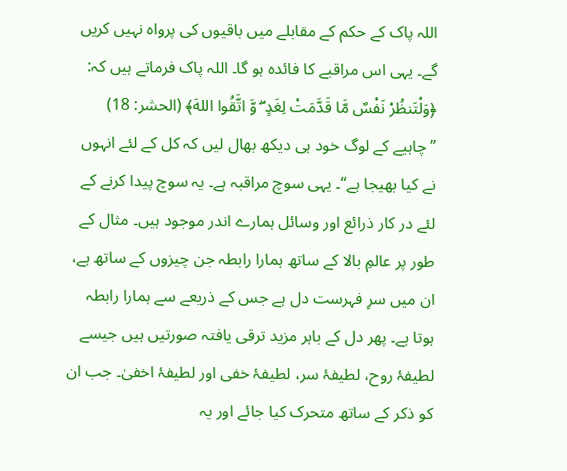اللہ پاک کے حکم کے مقابلے میں باقیوں کی پرواہ نہیں کریں گے۔ یہی اس مراقبے کا فائدہ ہو گا۔ اللہ پاک فرماتے ہیں کہ: ﴿وَلْتَنظُرْ نَفْسٌ مَّا قَدَّمَتْ لِغَدٍ ۖ وَّ اتَّقُوا اللهَ﴾ (الحشر: 18) ”چاہیے کے لوگ خود ہی دیکھ بھال لیں کہ کل کے لئے انہوں نے کیا بھیجا ہے“۔ یہی سوچ مراقبہ ہے۔ یہ سوچ پیدا کرنے کے لئے در کار ذرائع اور وسائل ہمارے اندر موجود ہیں۔ مثال کے طور پر عالمِ بالا کے ساتھ ہمارا رابطہ جن چیزوں کے ساتھ ہے، ان میں سرِ فہرست دل ہے جس کے ذریعے سے ہمارا رابطہ ہوتا ہے۔ پھر دل کے باہر مزید ترقی یافتہ صورتیں ہیں جیسے لطیفۂ روح، لطیفۂ سر، لطیفۂ خفی اور لطیفۂ اخفیٰ۔ جب ان کو ذکر کے ساتھ متحرک کیا جائے اور یہ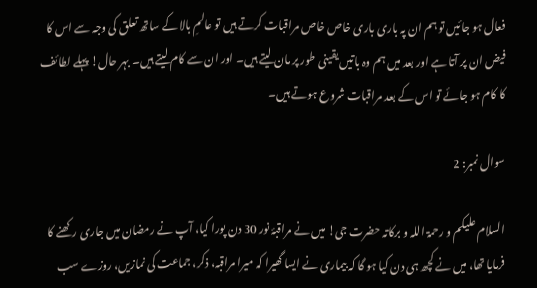فعال ہو جائیں تو ہم ان پہ باری باری خاص خاص مراقبات کرتے ہیں تو عالمِ بالا کے ساتھ تعلق کی وجہ سے اس کا فیض ان پر آتا ہے اور بعد میں ہم وہ باتیں یقینی طور پر مان لیتے ہیں۔ اور ان سے کام لیتے ہیں۔ بہر حال! پہلے لطائف کا کام ہو جائے تو اس کے بعد مراقبات شروع ہوتے ہیں۔

سوال نمبر: 2

السلام علیکم و رحمۃ اللہ و برکاتہ حضرت جی! میں نے مراقبۂ نور 30 دن پورا کیا، آپ نے رمضان میں جاری رکھنے کا فرمایا تھا، میں نے کچھ ہی دن کیا ہو گا کہ بیماری نے ایسا گھیرا کہ میرا مراقبہ، ذکر، جماعت کی نمازیں، روزے سب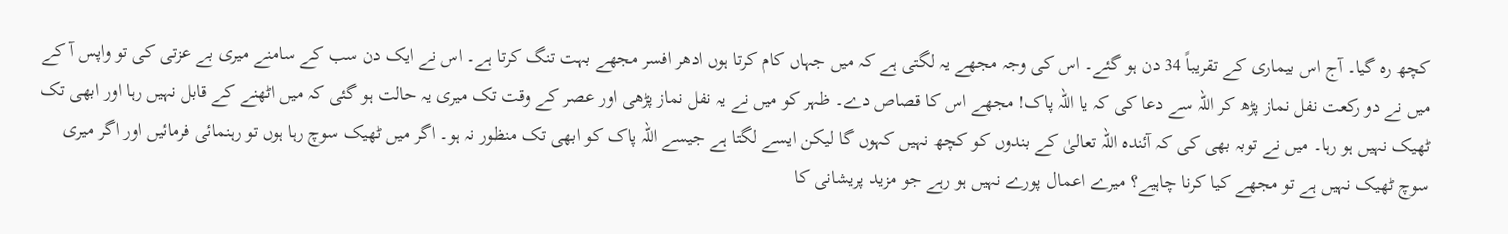کچھ رہ گیا۔ آج اس بیماری کے تقریباً 34 دن ہو گئے۔ اس کی وجہ مجھے یہ لگتی ہے کہ میں جہاں کام کرتا ہوں ادھر افسر مجھے بہت تنگ کرتا ہے۔ اس نے ایک دن سب کے سامنے میری بے عزتی کی تو واپس آ کے میں نے دو رکعت نفل نماز پڑھ کر اللہ سے دعا کی کہ یا اللہ پاک! مجھے اس کا قصاص دے۔ ظہر کو میں نے یہ نفل نماز پڑھی اور عصر کے وقت تک میری یہ حالت ہو گئی کہ میں اٹھنے کے قابل نہیں رہا اور ابھی تک ٹھیک نہیں ہو رہا۔ میں نے توبہ بھی کی کہ آئندہ اللہ تعالیٰ کے بندوں کو کچھ نہیں کہوں گا لیکن ایسے لگتا ہے جیسے اللہ پاک کو ابھی تک منظور نہ ہو۔ اگر میں ٹھیک سوچ رہا ہوں تو رہنمائی فرمائیں اور اگر میری سوچ ٹھیک نہیں ہے تو مجھے کیا کرنا چاہیے؟ میرے اعمال پورے نہیں ہو رہے جو مزید پریشانی کا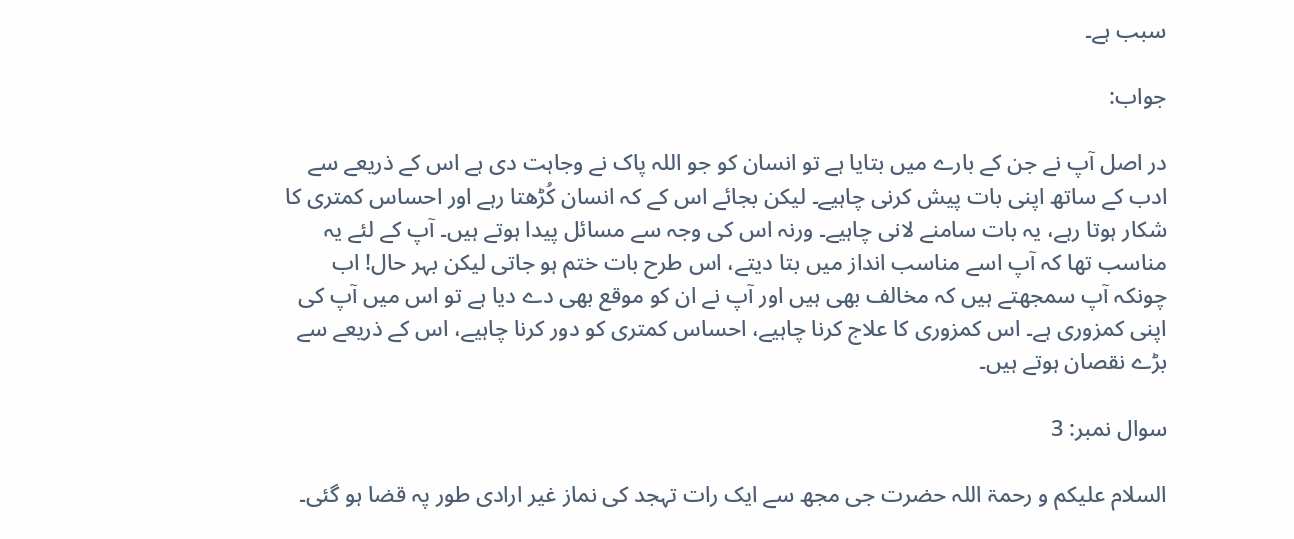سبب ہے۔

جواب:

در اصل آپ نے جن کے بارے میں بتایا ہے تو انسان کو جو اللہ پاک نے وجاہت دی ہے اس کے ذریعے سے ادب کے ساتھ اپنی بات پیش کرنی چاہیے۔ لیکن بجائے اس کے کہ انسان کُڑھتا رہے اور احساس کمتری کا شکار ہوتا رہے، یہ بات سامنے لانی چاہیے۔ ورنہ اس کی وجہ سے مسائل پیدا ہوتے ہیں۔ آپ کے لئے یہ مناسب تھا کہ آپ اسے مناسب انداز میں بتا دیتے، اس طرح بات ختم ہو جاتی لیکن بہر حال! اب چونکہ آپ سمجھتے ہیں کہ مخالف بھی ہیں اور آپ نے ان کو موقع بھی دے دیا ہے تو اس میں آپ کی اپنی کمزوری ہے۔ اس کمزوری کا علاج کرنا چاہیے، احساس کمتری کو دور کرنا چاہیے، اس کے ذریعے سے بڑے نقصان ہوتے ہیں۔

سوال نمبر: 3

السلام علیکم و رحمۃ اللہ حضرت جی مجھ سے ایک رات تہجد کی نماز غیر ارادی طور پہ قضا ہو گئی۔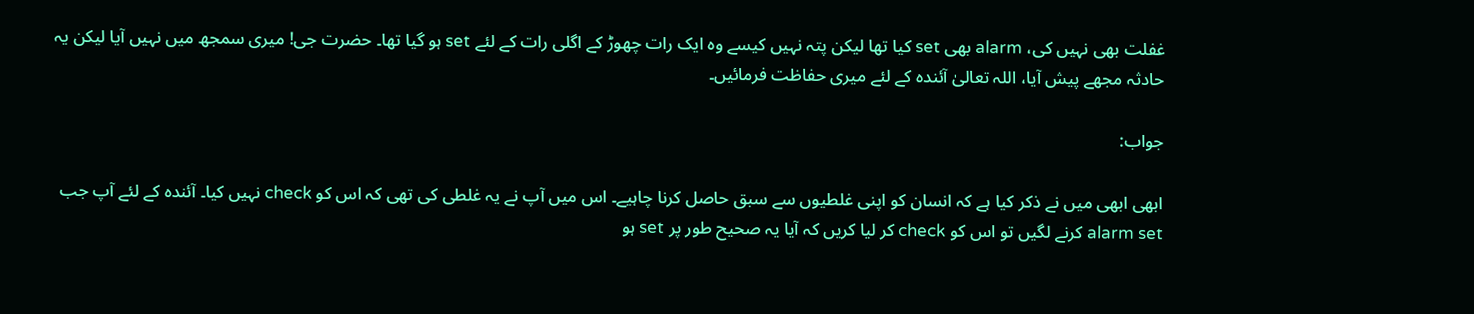غفلت بھی نہیں کی، alarm بھی set کیا تھا لیکن پتہ نہیں کیسے وہ ایک رات چھوڑ کے اگلی رات کے لئے set ہو گیا تھا۔ حضرت جی! میری سمجھ میں نہیں آیا لیکن یہ حادثہ مجھے پیش آیا، اللہ تعالیٰ آئندہ کے لئے میری حفاظت فرمائیں۔

جواب:

ابھی ابھی میں نے ذکر کیا ہے کہ انسان کو اپنی غلطیوں سے سبق حاصل کرنا چاہیے۔ اس میں آپ نے یہ غلطی کی تھی کہ اس کو check نہیں کیا۔ آئندہ کے لئے آپ جب alarm set کرنے لگیں تو اس کو check کر لیا کریں کہ آیا یہ صحیح طور پر set ہو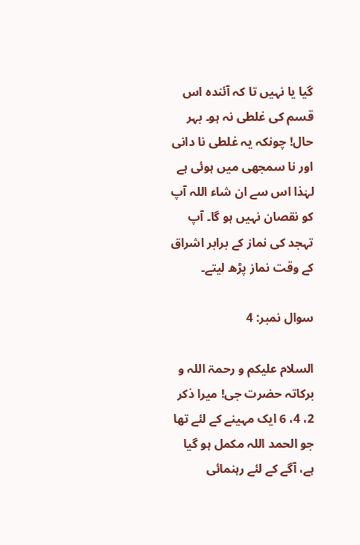گیا یا نہیں تا کہ آئندہ اس قسم کی غلطی نہ ہو۔ بہر حال! چونکہ یہ غلطی نا دانی اور نا سمجھی میں ہوئی ہے لہٰذا اس سے ان شاء اللہ آپ کو نقصان نہیں ہو گا۔ آپ تہجد کی نماز کے برابر اشراق کے وقت نماز پڑھ لیتے۔

سوال نمبر: 4

السلام علیکم و رحمۃ اللہ و برکاتہ حضرت جی! میرا ذکر 2، 4، 6 ایک مہینے کے لئے تھا جو الحمد اللہ مکمل ہو گیا ہے، آگے کے لئے رہنمائی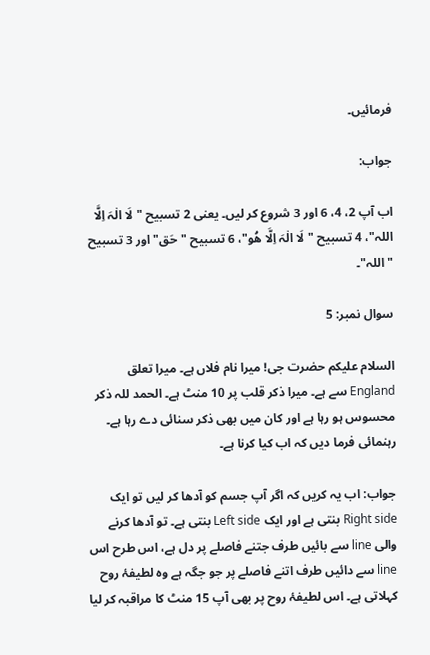فرمائیں۔

جواب:

اب آپ 2، 4، 6 اور 3 شروع کر لیں۔ یعنی 2 تسبیح "لَا الٰہَ اِلَّا اللہ"، 4 تسبیح "لَا الٰہَ اِلَّا ھُو"، 6 تسبیح "حَق" اور 3 تسبیح "اللہ"۔

سوال نمبر: 5

السلام علیکم حضرت جی! میرا نام فلاں ہے۔ میرا تعلق England سے ہے۔ میرا ذکر قلب پر 10 منٹ ہے۔ الحمد للہ ذکر محسوس ہو رہا ہے اور کان میں بھی ذکر سنائی دے رہا ہے۔ رہنمائی فرما دیں کہ اب کیا کرنا ہے۔

جواب: اب یہ کریں کہ اگر آپ جسم کو آدھا کر لیں تو ایک Right side بنتی ہے اور ایک Left side بنتی ہے۔ تو آدھا کرنے والی line سے بائیں طرف جتنے فاصلے پر دل ہے، اس طرح اس line سے دائیں طرف اتنے فاصلے پر جو جگہ ہے وہ لطیفۂ روح کہلاتی ہے۔ اس لطیفۂ روح پر بھی آپ 15 منٹ کا مراقبہ کر لیا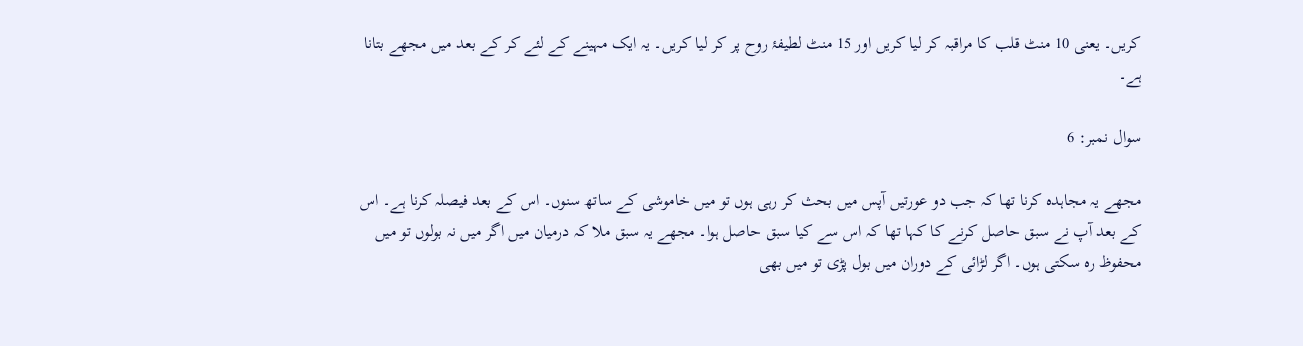کریں۔ یعنی 10 منٹ قلب کا مراقبہ کر لیا کریں اور 15 منٹ لطیفۂ روح پر کر لیا کریں۔ یہ ایک مہینے کے لئے کر کے بعد میں مجھے بتانا ہے۔

سوال نمبر: 6

مجھے یہ مجاہدہ کرنا تھا کہ جب دو عورتیں آپس میں بحث کر رہی ہوں تو میں خاموشی کے ساتھ سنوں۔ اس کے بعد فیصلہ کرنا ہے۔ اس کے بعد آپ نے سبق حاصل کرنے کا کہا تھا کہ اس سے کیا سبق حاصل ہوا۔ مجھے یہ سبق ملا کہ درمیان میں اگر میں نہ بولوں تو میں محفوظ رہ سکتی ہوں۔ اگر لڑائی کے دوران میں بول پڑی تو میں بھی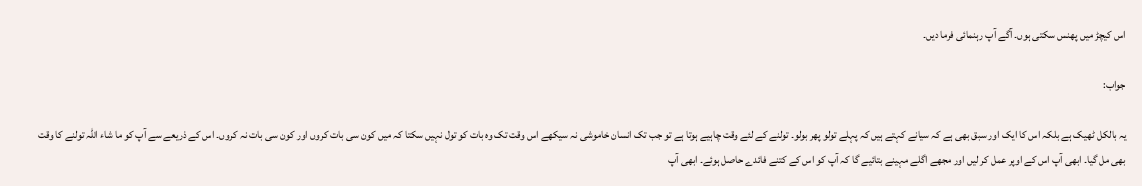اس کیچڑ میں پھنس سکتی ہوں۔ آگے آپ رہنمائی فرما دیں۔

جواب:

یہ بالکل ٹھیک ہے بلکہ اس کا ایک اور سبق بھی ہے کہ سیانے کہتے ہیں کہ پہلے تولو پھر بولو۔ تولنے کے لئے وقت چاہیے ہوتا ہے تو جب تک انسان خاموشی نہ سیکھے اس وقت تک وہ بات کو تول نہیں سکتا کہ میں کون سی بات کروں اور کون سی بات نہ کروں۔ اس کے ذریعے سے آپ کو ما شاء اللہ تولنے کا وقت بھی مل گیا۔ ابھی آپ اس کے اوپر عمل کر لیں اور مجھے اگلے مہینے بتائیے گا کہ آپ کو اس کے کتنے فائدے حاصل ہوئے۔ ابھی آپ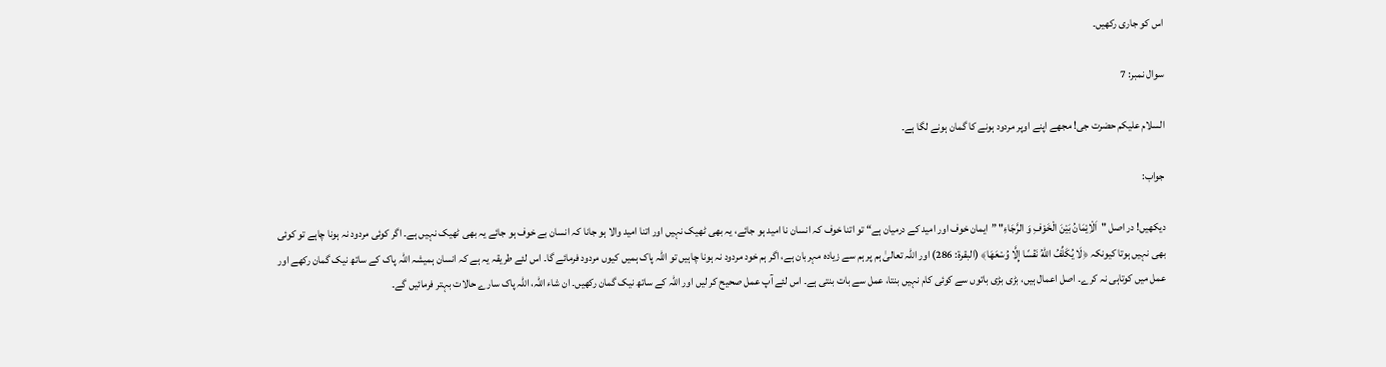اس کو جاری رکھیں۔

سوال نمبر: 7

السلام علیکم حضرت جی! مجھے اپنے اوپر مردود ہونے کا گمان ہونے لگا ہے۔

جواب:

دیکھیں! در اصل "اَلْاِیْمَانُ بَیْنَ الْخَوْفِ وَ الرَّجَاءِ" ”ایمان خوف اور امید کے درمیان ہے“ تو اتنا خوف کہ انسان نا امید ہو جائے، یہ بھی ٹھیک نہیں اور اتنا امید والا ہو جانا کہ انسان بے خوف ہو جائے یہ بھی ٹھیک نہیں ہے۔ اگر کوئی مردود نہ ہونا چاہے تو کوئی بھی نہیں ہوتا کیونکہ ﴿لَا يُكَلِّفُ اللهُ نَفْسًا إِلَّا وُسْعَهَا﴾ (البقرۃ: 286) اور اللہ تعالیٰ ہم پر ہم سے زیادہ مہربان ہے، اگر ہم خود مردود نہ ہونا چاہیں تو اللہ پاک ہمیں کیوں مردود فرمائے گا۔ اس لئے طریقہ یہ ہے کہ انسان ہمیشہ اللہ پاک کے ساتھ نیک گمان رکھے اور عمل میں کوتاہی نہ کرے۔ اصل اعمال ہیں، بڑی بڑی باتوں سے کوئی کام نہیں بنتا، عمل سے بات بنتی ہے۔ اس لئے آپ عمل صحیح کر لیں اور اللہ کے ساتھ نیک گمان رکھیں۔ ان شاء اللہ، اللہ پاک سارے حالات بہتر فرمائیں گے۔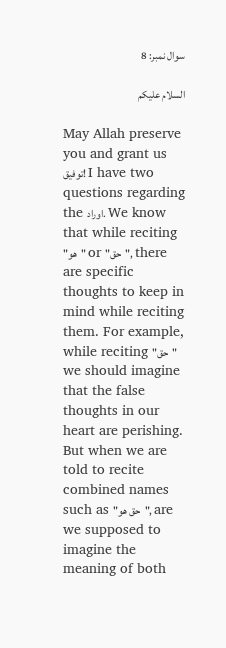سوال نمبر: 8

السلام علیکم

May Allah preserve you and grant us توفیق! I have two questions regarding the اوراد. We know that while reciting "ھو" or "حق", there are specific thoughts to keep in mind while reciting them. For example, while reciting "حق" we should imagine that the false thoughts in our heart are perishing. But when we are told to recite combined names such as "حق ھو", are we supposed to imagine the meaning of both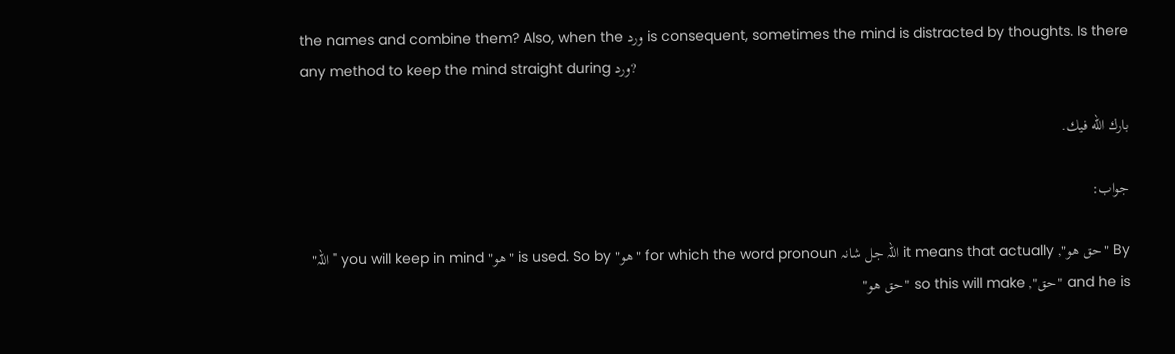the names and combine them? Also, when the ورد is consequent, sometimes the mind is distracted by thoughts. Is there any method to keep the mind straight during ورد?

بارك الله فيك.

جواب:

By "حق ھو", it means that actually اللہ جل شانہ for which the word pronoun "ھو" is used. So by "ھو" you will keep in mind " اللہ" and he is "حق", so this will make "حق ھو"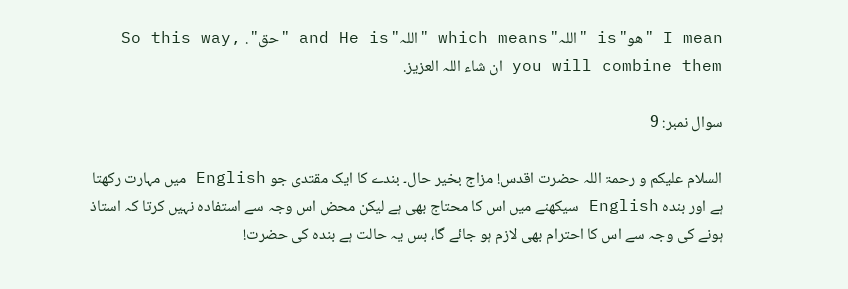I mean "ھو" is "اللہ" which means "اللہ" and He is "حق" . So this way, you will combine them ان شاء اللہ العزیز.

سوال نمبر: 9

السلام علیکم و رحمۃ اللہ حضرت اقدس! مزاج بخیر حال۔ بندے کا ایک مقتدی جو English میں مہارت رکھتا ہے اور بندہ English سیکھنے میں اس کا محتاج بھی ہے لیکن محض اس وجہ سے استفادہ نہیں کرتا کہ استاذ ہونے کی وجہ سے اس کا احترام بھی لازم ہو جائے گا، بس یہ حالت ہے بندہ کی حضرت!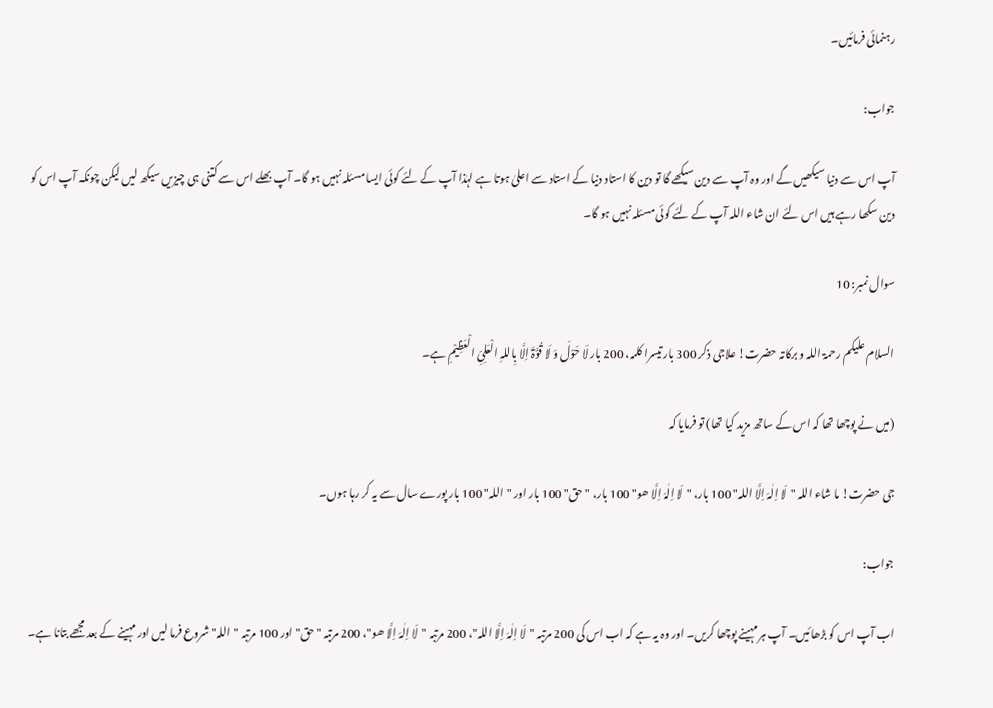رہنمائی فرمائیں۔

جواب:

آپ اس سے دنیا سیکھیں گے اور وہ آپ سے دین سیکھے گا تو دین کا استاد دنیا کے استاد سے اعلیٰ ہوتا ہے لہٰذا آپ کے لئے کوئی ایسا مسئلہ نہیں ہو گا۔ آپ بھلے اس سے کتنی ہی چیزیں سیکھ لیں لیکن چونکہ آپ اس کو دین سکھا رہے ہیں اس لئے ان شاء اللہ آپ کے لئے کوئی مسئلہ نہیں ہو گا۔

سوال نمبر: 10

السلام علیکم رحمۃ اللہ و برکاتہ حضرت! علاجی ذکر 300 بار تیسرا کلمہ، 200 بار لَا حَوْلَ وَ لَا قُوَّۃَ اِلَّا بِاللہِ الْعَلِیِّ الْعَظِیْمِ ہے۔

(میں نے پوچھا تھا کہ اس کے ساتھ مزید کیا تھا) تو فرمایا کہ

جی حضرت! ما شاء اللہ "لَا اِلٰہَ اِلَّا اللہ" 100 بار، "لَا اِلٰہَ اِلَّا ھو" 100 بار، "حق" 100 بار اور "اللہ" 100 بار پورے سال سے یہ کر رہا ہوں۔

جواب:

اب آپ اس کو بڑھائیں۔ آپ ہر مہینے پوچھا کریں۔ اور وہ یہ ہے کہ اب اس کی 200 مرتبہ "لَا اِلٰہَ اِلَّا اللہ"، 200 مرتبہ "لَا اِلٰہَ اِلَّا ھو"، 200 مرتبہ "حق" اور 100 مرتبہ "اللہ" شروع فرما لیں اور مہینے کے بعد مجھے بتانا ہے۔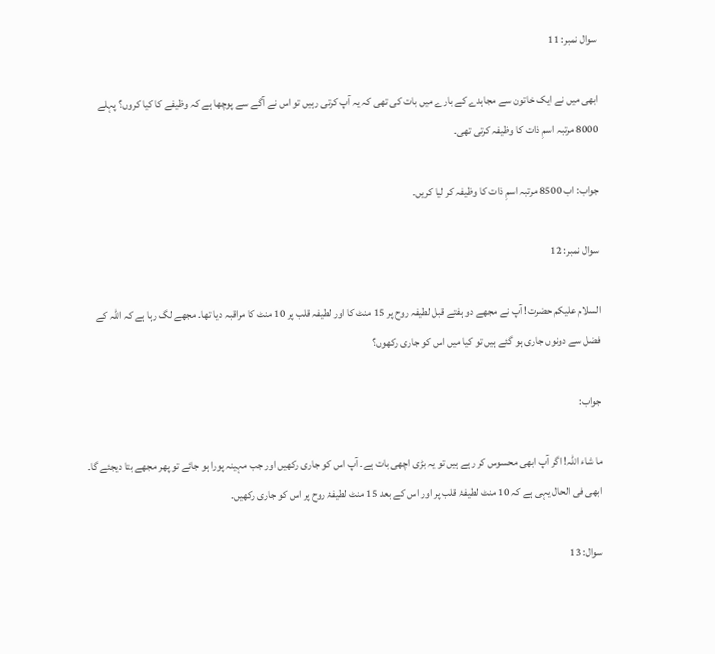سوال نمبر: 11

ابھی میں نے ایک خاتون سے مجاہدے کے بارے میں بات کی تھی کہ یہ آپ کرتی رہیں تو اس نے آگے سے پوچھا ہے کہ وظیفے کا کیا کروں؟ پہلے 8000 مرتبہ اسمِ ذات کا وظیفہ کرتی تھی۔

جواب: اب 8500 مرتبہ اسمِ ذات کا وظیفہ کر لیا کریں۔

سوال نمبر: 12

السلام علیکم حضرت! آپ نے مجھے دو ہفتے قبل لطیفہ روح پر 15 منٹ کا اور لطیفہ قلب پر 10 منٹ کا مراقبہ دیا تھا۔ مجھے لگ رہا ہے کہ اللہ کے فضل سے دونوں جاری ہو گئے ہیں تو کیا میں اس کو جاری رکھوں؟

جواب:

ما شاء اللہ! اگر آپ ابھی محسوس کر رہے ہیں تو یہ بڑی اچھی بات ہے۔ آپ اس کو جاری رکھیں اور جب مہینہ پورا ہو جائے تو پھر مجھے بتا دیجئے گا۔ ابھی فی الحال یہی ہے کہ 10 منٹ لطیفۂ قلب پر اور اس کے بعد 15 منٹ لطیفۂ روح پر اس کو جاری رکھیں۔

سوال: 13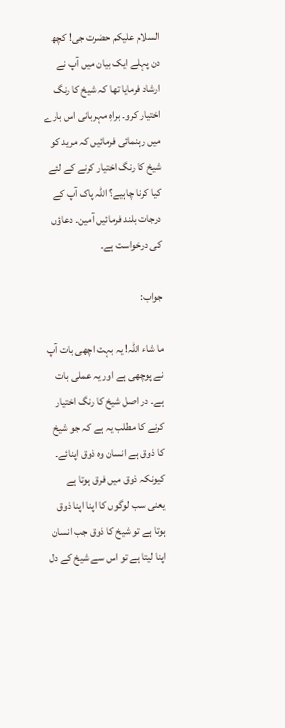السلام علیکم حضرت جی! کچھ دن پہلے ایک بیان میں آپ نے ارشاد فرمایا تھا کہ شیخ کا رنگ اختیار کرو۔ براہِ مہربانی اس بارے میں رہنمائی فرمائیں کہ مرید کو شیخ کا رنگ اختیار کرنے کے لئے کیا کرنا چاہیے؟ اللہ پاک آپ کے درجات بلند فرمائیں آمین۔ دعاؤں کی درخواست ہے۔

جواب:

ما شاء اللہ! یہ بہت اچھی بات آپ نے پوچھی ہے اور یہ عملی بات ہے۔ در اصل شیخ کا رنگ اختیار کرنے کا مطلب یہ ہے کہ جو شیخ کا ذوق ہے انسان وہ ذوق اپنائے۔ کیونکہ ذوق میں فرق ہوتا ہے یعنی سب لوگوں کا اپنا اپنا ذوق ہوتا ہے تو شیخ کا ذوق جب انسان اپنا لیتا ہے تو اس سے شیخ کے دل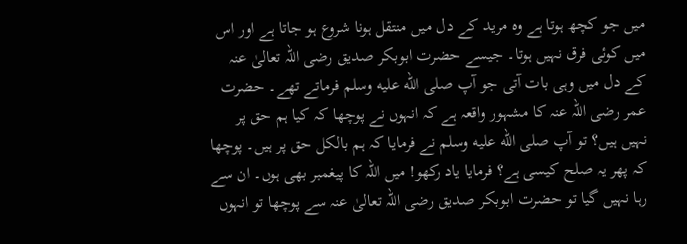میں جو کچھ ہوتا ہے وہ مرید کے دل میں منتقل ہونا شروع ہو جاتا ہے اور اس میں کوئی فرق نہیں ہوتا۔ جیسے حضرت ابوبکر صدیق رضی اللہ تعالیٰ عنہ کے دل میں وہی بات آتی جو آپ صلى الله عليه وسلم فرماتے تھے۔ حضرت عمر رضی اللہ عنہ کا مشہور واقعہ ہے کہ انہوں نے پوچھا کہ کیا ہم حق پر نہیں ہیں؟ تو آپ صلى الله عليه وسلم نے فرمایا کہ ہم بالکل حق پر ہیں۔ پوچھا کہ پھر یہ صلح کیسی ہے؟ فرمایا یاد رکھو! میں اللہ کا پیغمبر بھی ہوں۔ ان سے رہا نہیں گیا تو حضرت ابوبکر صدیق رضی اللہ تعالیٰ عنہ سے پوچھا تو انہوں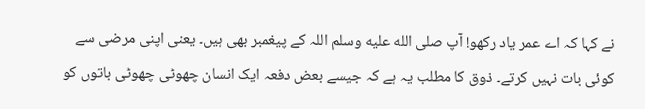نے کہا کہ اے عمر یاد رکھو! آپ صلى الله عليه وسلم اللہ کے پیغمبر بھی ہیں۔ یعنی اپنی مرضی سے کوئی بات نہیں کرتے۔ ذوق کا مطلب یہ ہے کہ جیسے بعض دفعہ ایک انسان چھوٹی چھوٹی باتوں کو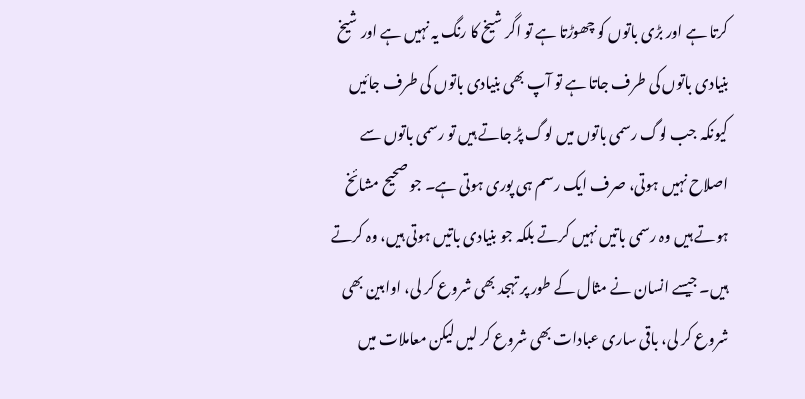کرتا ہے اور بڑی باتوں کو چھوڑتا ہے تو اگر شیخ کا رنگ یہ نہیں ہے اور شیخ بنیادی باتوں کی طرف جاتا ہے تو آپ بھی بنیادی باتوں کی طرف جائیں کیونکہ جب لوگ رسمی باتوں میں لوگ پڑ جاتے ہیں تو رسمی باتوں سے اصلاح نہیں ہوتی، صرف ایک رسم ہی پوری ہوتی ہے۔ جو صحیح مشائخ ہوتے ہیں وہ رسمی باتیں نہیں کرتے بلکہ جو بنیادی باتیں ہوتی ہیں، وہ کرتے ہیں۔ جیسے انسان نے مثال کے طور پر تہجد بھی شروع کر لی، اوابین بھی شروع کر لی، باقی ساری عبادات بھی شروع کر لیں لیکن معاملات میں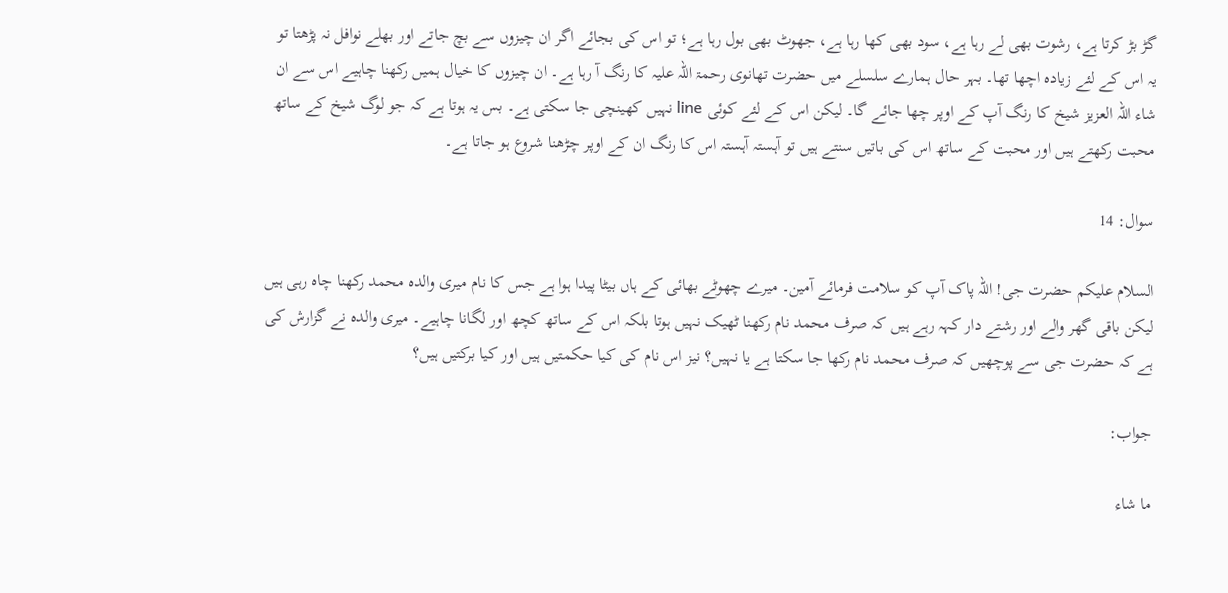گڑ بڑ کرتا ہے، رشوت بھی لے رہا ہے، سود بھی کھا رہا ہے، جھوٹ بھی بول رہا ہے؛ تو اس کی بجائے اگر ان چیزوں سے بچ جاتے اور بھلے نوافل نہ پڑھتا تو یہ اس کے لئے زیادہ اچھا تھا۔ بہر حال ہمارے سلسلے میں حضرت تھانوی رحمۃ اللہ علیہ کا رنگ آ رہا ہے۔ ان چیزوں کا خیال ہمیں رکھنا چاہیے اس سے ان شاء اللہ العزیز شیخ کا رنگ آپ کے اوپر چھا جائے گا۔ لیکن اس کے لئے کوئی line نہیں کھینچی جا سکتی ہے۔ بس یہ ہوتا ہے کہ جو لوگ شیخ کے ساتھ محبت رکھتے ہیں اور محبت کے ساتھ اس کی باتیں سنتے ہیں تو آہستہ آہستہ اس کا رنگ ان کے اوپر چڑھنا شروع ہو جاتا ہے۔

سوال: 14

السلام علیکم حضرت جی! اللہ پاک آپ کو سلامت فرمائے آمین۔ میرے چھوٹے بھائی کے ہاں بیٹا پیدا ہوا ہے جس کا نام میری والدہ محمد رکھنا چاہ رہی ہیں لیکن باقی گھر والے اور رشتے دار کہہ رہے ہیں کہ صرف محمد نام رکھنا ٹھیک نہیں ہوتا بلکہ اس کے ساتھ کچھ اور لگانا چاہیے۔ میری والدہ نے گزارش کی ہے کہ حضرت جی سے پوچھیں کہ صرف محمد نام رکھا جا سکتا ہے یا نہیں؟ نیز اس نام کی کیا حکمتیں ہیں اور کیا برکتیں ہیں؟

جواب:

ما شاء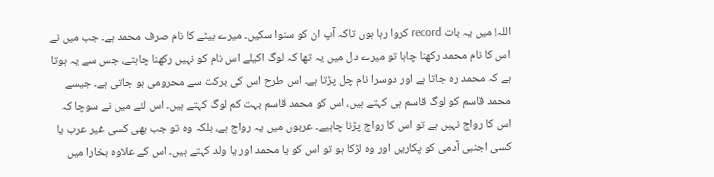اللہ! میں یہ بات record کروا رہا ہوں تاکہ آپ ان کو سنوا سکیں۔ میرے بیٹے کا نام صرف محمد ہے۔ جب میں نے اس کا نام محمد رکھنا چاہا تو میرے دل میں یہ تھا کہ لوگ اکیلے اس نام کو نہیں رکھنا چاہتے، جس سے یہ ہوتا ہے کہ محمد رہ جاتا ہے اور دوسرا نام چل پڑتا ہے۔ اس طرح اس کی برکت سے محرومی ہو جاتی ہے۔ جیسے محمد قاسم کو لوگ قاسم ہی کہتے ہیں، اس کو محمد قاسم بہت کم لوگ کہتے ہیں۔ اس لئے میں نے سوچا کہ اس کا رواج نہیں ہے تو اس کا رواج پڑنا چاہیے۔ عربوں میں یہ رواج ہے، بلکہ وہ تو جب بھی کسی غیر عرب یا کسی اجنبی آدمی کو پکاریں اور وہ لڑکا ہو تو اس کو یا محمد اور یا ولد کہتے ہیں۔ اس کے علاوہ بخارا میں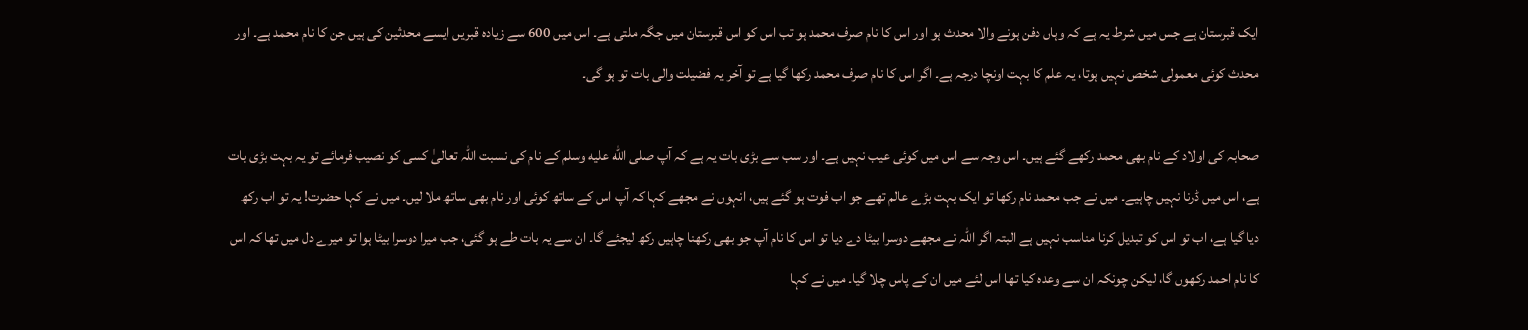ایک قبرستان ہے جس میں شرط یہ ہے کہ وہاں دفن ہونے والا محدث ہو اور اس کا نام صرف محمد ہو تب اس کو اس قبرستان میں جگہ ملتی ہے۔ اس میں 600 سے زیادہ قبریں ایسے محدثین کی ہیں جن کا نام محمد ہے۔ اور محدث کوئی معمولی شخص نہیں ہوتا، یہ علم کا بہت اونچا درجہ ہے۔ اگر اس کا نام صرف محمد رکھا گیا ہے تو آخر یہ فضیلت والی بات تو ہو گی۔

صحابہ کی اولاد کے نام بھی محمد رکھے گئے ہیں۔ اس وجہ سے اس میں کوئی عیب نہیں ہے۔ اور سب سے بڑی بات یہ ہے کہ آپ صلى الله عليه وسلم کے نام کی نسبت اللہ تعالیٰ کسی کو نصیب فرمائے تو یہ بہت بڑی بات ہے، اس میں ڈرنا نہیں چاہیے۔ میں نے جب محمد نام رکھا تو ایک بہت بڑے عالم تھے جو اب فوت ہو گئے ہیں، انہوں نے مجھے کہا کہ آپ اس کے ساتھ کوئی اور نام بھی ساتھ ملا لیں۔ میں نے کہا حضرت! یہ تو اب رکھ دیا گیا ہے، اب تو اس کو تبدیل کرنا مناسب نہیں ہے البتہ اگر اللہ نے مجھے دوسرا بیٹا دے دیا تو اس کا نام آپ جو بھی رکھنا چاہیں رکھ لیجئے گا۔ ان سے یہ بات طے ہو گئی، جب میرا دوسرا بیٹا ہوا تو میرے دل میں تھا کہ اس کا نام احمد رکھوں گا، لیکن چونکہ ان سے وعدہ کیا تھا اس لئے میں ان کے پاس چلا گیا۔ میں نے کہا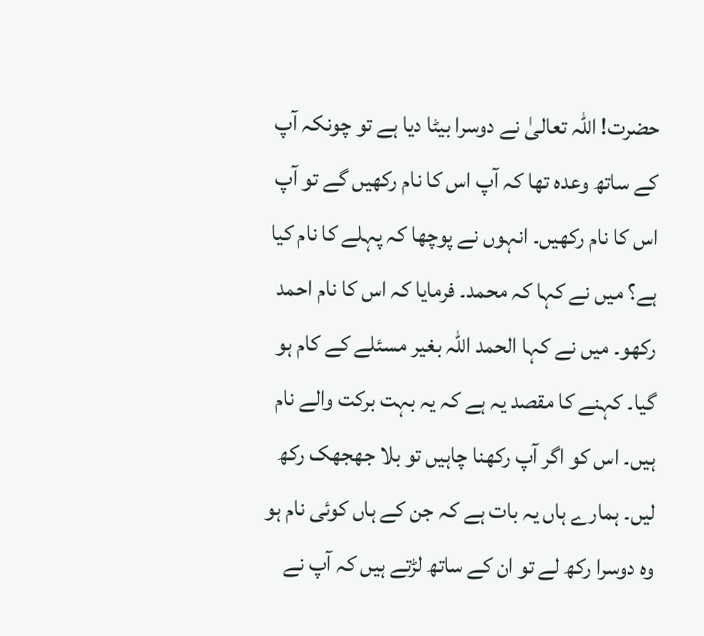حضرت! اللہ تعالیٰ نے دوسرا بیٹا دیا ہے تو چونکہ آپ کے ساتھ وعدہ تھا کہ آپ اس کا نام رکھیں گے تو آپ اس کا نام رکھیں۔ انہوں نے پوچھا کہ پہلے کا نام کیا ہے؟ میں نے کہا کہ محمد۔ فرمایا کہ اس کا نام احمد رکھو۔ میں نے کہا الحمد اللہ بغیر مسئلے کے کام ہو گیا۔ کہنے کا مقصد یہ ہے کہ یہ بہت برکت والے نام ہیں۔ اس کو اگر آپ رکھنا چاہیں تو بلا جھجھک رکھ لیں۔ ہمارے ہاں یہ بات ہے کہ جن کے ہاں کوئی نام ہو وہ دوسرا رکھ لے تو ان کے ساتھ لڑتے ہیں کہ آپ نے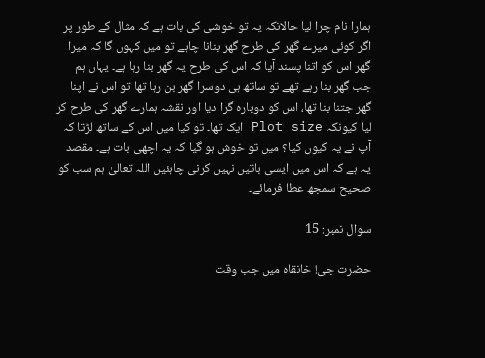ہمارا نام چرا لیا حالانکہ یہ تو خوشی کی بات ہے کہ مثال کے طور پر اگر کوئی میرے گھر کی طرح گھر بنانا چاہے تو میں کہوں گا کہ میرا گھر اس کو اتنا پسند آیا کہ اس کی طرح یہ گھر بنا رہا ہے۔ یہاں ہم جب گھر بنا رہے تھے تو ساتھ ہی دوسرا گھر بن رہا تھا تو اس نے اپنا گھر جتنا بنا تھا، اس کو دوبارہ گرا دیا اور نقشہ ہمارے گھر کی طرح کر لیا کیونکہ Plot size ایک تھا۔ تو کیا میں اس کے ساتھ لڑتا کہ آپ نے یہ کیوں کیا؟ میں تو خوش ہو گیا کہ یہ اچھی بات ہے۔ مقصد یہ ہے کہ اس میں ایسی باتیں نہیں کرنی چاہئیں اللہ تعالیٰ ہم سب کو صحیح سمجھ عطا فرمائے۔

سوال نمبر: 15

حضرت جی! خانقاہ میں جب وقت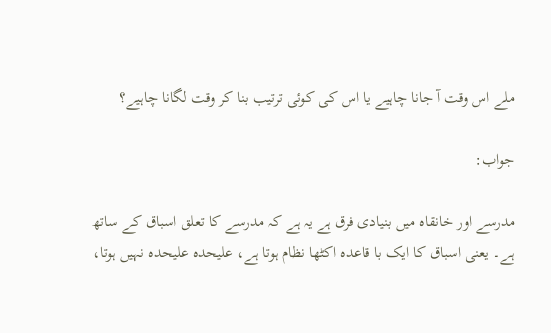ملے اس وقت آ جانا چاہیے یا اس کی کوئی ترتیب بنا کر وقت لگانا چاہیے؟

جواب:

مدرسے اور خانقاہ میں بنیادی فرق ہے یہ ہے کہ مدرسے کا تعلق اسباق کے ساتھ ہے۔ یعنی اسباق کا ایک با قاعدہ اکٹھا نظام ہوتا ہے، علیحدہ علیحدہ نہیں ہوتا،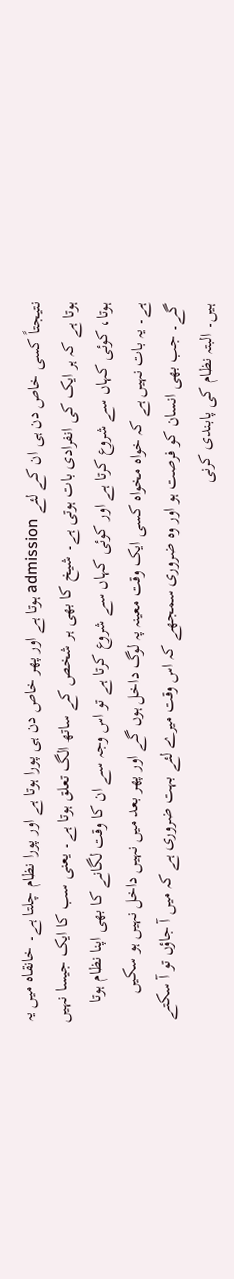نتیجتاً کسی خاص دن ہی ان کے لئے admission ہوتا ہے اور پھر خاص دن ہی پورا ہوتا ہے اور پورا نظام چلتا ہے۔ خانقاہ میں یہ ہوتا ہے کہ ہر ایک کی انفرادی بات ہوتی ہے۔ شیخ کا بھی ہر شخص کے ساتھ الگ تعلق ہوتا ہے۔ یعنی سب کا ایک جیسا نہیں ہوتا، کوئی کہاں سے شروع کرتا ہے اور کوئی کہاں سے شروع کرتا ہے تو اس وجہ سے ان کا وقت لگانے کا بھی اپنا نظام ہوتا ہے۔ یہ بات نہیں ہے کہ خواہ مخواہ کسی ایک وقت معینہ پہ لوگ داخل ہوں گے اور پھر بعد میں نہیں داخل نہیں ہو سکیں گے۔ جب بھی انسان کو فرصت ہو اور وہ ضروری سمجھے کہ اس وقت میرے لئے بہت ضروری ہے کہ میں آ جاؤں تو آ سکتے ہیں۔ البتہ نظام کی پابندی کرنی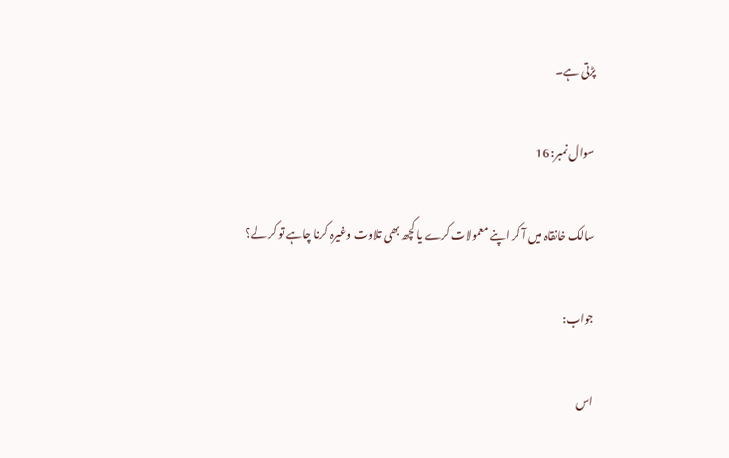پڑتی ہے۔

سوال نمبر: 16

سالک خانقاہ میں آ کر اپنے معمولات کرے یا کچھ بھی تلاوت وغیرہ کرنا چاہے تو کر لے؟

جواب:

اس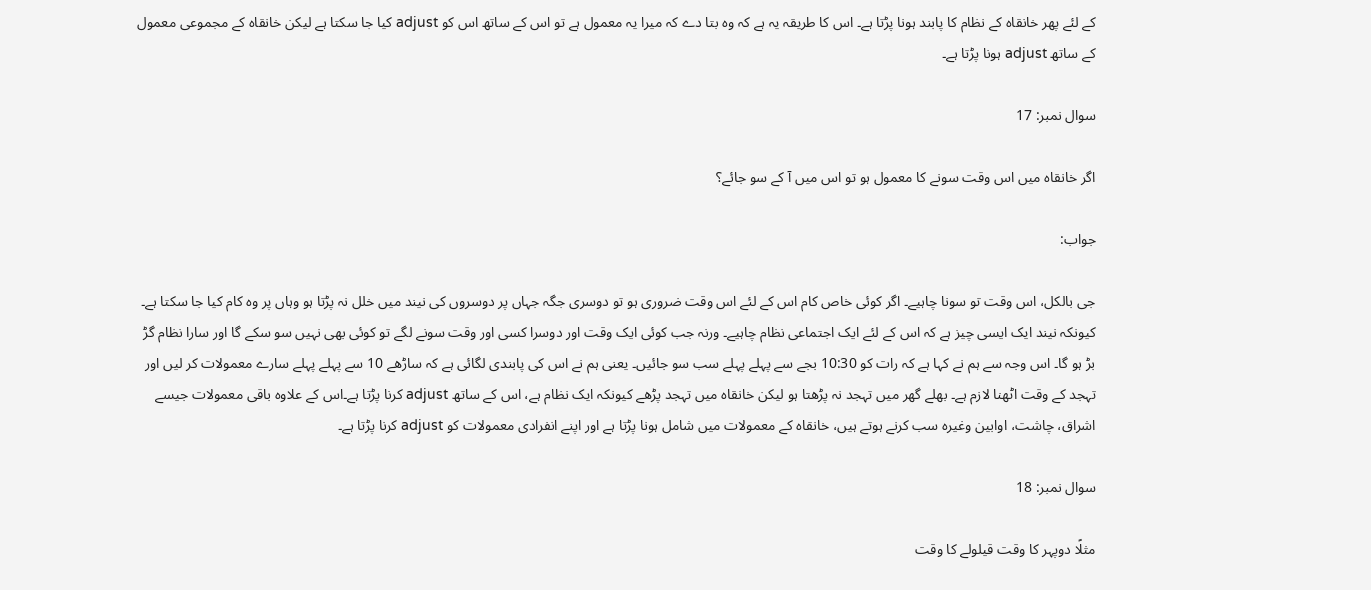کے لئے پھر خانقاہ کے نظام کا پابند ہونا پڑتا ہے۔ اس کا طریقہ یہ ہے کہ وہ بتا دے کہ میرا یہ معمول ہے تو اس کے ساتھ اس کو adjust کیا جا سکتا ہے لیکن خانقاہ کے مجموعی معمول کے ساتھ adjust ہونا پڑتا ہے۔

سوال نمبر: 17

اگر خانقاہ میں اس وقت سونے کا معمول ہو تو اس میں آ کے سو جائے؟

جواب:

جی بالکل، اس وقت تو سونا چاہیے۔ اگر کوئی خاص کام اس کے لئے اس وقت ضروری ہو تو دوسری جگہ جہاں پر دوسروں کی نیند میں خلل نہ پڑتا ہو وہاں پر وہ کام کیا جا سکتا ہے۔ کیونکہ نیند ایک ایسی چیز ہے کہ اس کے لئے ایک اجتماعی نظام چاہیے۔ ورنہ جب کوئی ایک وقت اور دوسرا کسی اور وقت سونے لگے تو کوئی بھی نہیں سو سکے گا اور سارا نظام گڑ بڑ ہو گا۔ اس وجہ سے ہم نے کہا ہے کہ رات کو 10:30 بجے سے پہلے پہلے سب سو جائیں۔ یعنی ہم نے اس کی پابندی لگائی ہے کہ ساڑھے 10 سے پہلے پہلے سارے معمولات کر لیں اور تہجد کے وقت اٹھنا لازم ہے۔ بھلے گھر میں تہجد نہ پڑھتا ہو لیکن خانقاہ میں تہجد پڑھے کیونکہ ایک نظام ہے، اس کے ساتھ adjust کرنا پڑتا ہے۔اس کے علاوہ باقی معمولات جیسے اشراق، چاشت، اوابین وغیرہ سب کرنے ہوتے ہیں، خانقاہ کے معمولات میں شامل ہونا پڑتا ہے اور اپنے انفرادی معمولات کو adjust کرنا پڑتا ہے۔

سوال نمبر: 18

مثلًا دوپہر کا وقت قیلولے کا وقت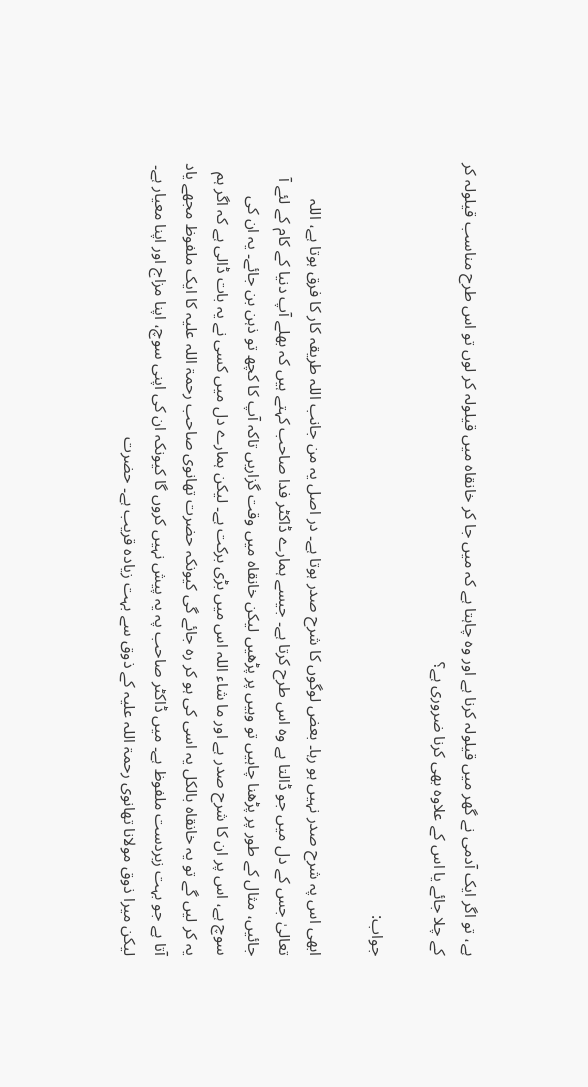ہے، تو اگر ایک آدمی نے گھر میں قیلولہ کرنا ہے اور وہ چاہتا ہے کہ میں جا کر خانقاہ میں قیلولہ کر لوں تو اس طرح مناسب قیلولہ کر کے چلا جائے یا اس کے علاوہ بھی کرنا ضروری ہے؟

جواب:

ابھی اس پہ شرح صدر نہیں ہو رہا۔ بعض لوگوں کا شرح صدر ہوتا ہے۔ در اصل یہ من جانب اللہ طریقہ کار کا فرق ہوتا ہے، اللہ تعالیٰ جس کے دل میں جو ڈالتا ہے وہ اس طرح کرتا ہے۔ جیسے ہمارے ڈاکٹر فدا صاحب کہتے ہیں کہ بھلے آپ دنیا کے کام کے لئے آ جائیں، مثال کے طور پر پڑھنا چاہیں تو وہیں پر پڑھیں لیکن خانقاہ میں وقت گزاریں تاکہ آپ کا کچھ تو ذہن بن جائے۔ یہ ان کی سوچ ہے، اس پر ان کا شرح صدر ہے اور ما شاء اللہ اس میں بڑی برکت ہے۔ لیکن ہمارے دل میں کسی نے یہ بات ڈالی ہے کہ اگر ہم یہ کر لیں گے تو یہ خانقاہ بالکل یہ اسی کی ہو کر رہ جائے گی کیونکہ حضرت تھانوی صاحب رحمۃ اللہ علیہ کا ایک ملفوظ مجھے یاد آتا ہے جو بہت زبردست ملفوظ ہے۔ میں ڈاکٹر صاحب پہ یہ پیش نہیں کروں گا کیونکہ ان کی اپنی سوچ، اپنا مزاج اور اپنا معیار ہے۔ لیکن میرا ذوق مولانا تھانوی رحمۃ اللہ علیہ کے ذوق سے بہت زیادہ قریب ہے۔ حضرت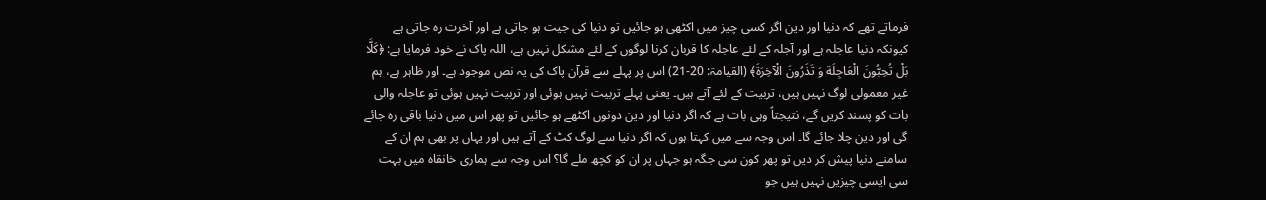فرماتے تھے کہ دنیا اور دین اگر کسی چیز میں اکٹھی ہو جائیں تو دنیا کی جیت ہو جاتی ہے اور آخرت رہ جاتی ہے کیونکہ دنیا عاجلہ ہے اور آجلہ کے لئے عاجلہ کا قربان کرنا لوگوں کے لئے مشکل نہیں ہے، اللہ پاک نے خود فرمایا ہے: ﴿كَلَّا بَلْ تُحِبُّونَ الْعَاجِلَة وَ تَذَرُونَ الْآخِرَةَ﴾ (القیامۃ: 20-21) اس پر پہلے سے قرآن پاک کی یہ نص موجود ہے۔ اور ظاہر ہے، ہم غیر معمولی لوگ نہیں ہیں، تربیت کے لئے آتے ہیں۔ یعنی پہلے تربیت نہیں ہوئی اور تربیت نہیں ہوئی تو عاجلہ والی بات کو پسند کریں گے، نتیجتاً وہی بات ہے کہ اگر دنیا اور دین دونوں اکٹھے ہو جائیں تو پھر اس میں دنیا باقی رہ جائے گی اور دین چلا جائے گا۔ اس وجہ سے میں کہتا ہوں کہ اگر دنیا سے لوگ کٹ کے آتے ہیں اور یہاں پر بھی ہم ان کے سامنے دنیا پیش کر دیں تو پھر کون سی جگہ ہو جہاں پر ان کو کچھ ملے گا؟ اس وجہ سے ہماری خانقاہ میں بہت سی ایسی چیزیں نہیں ہیں جو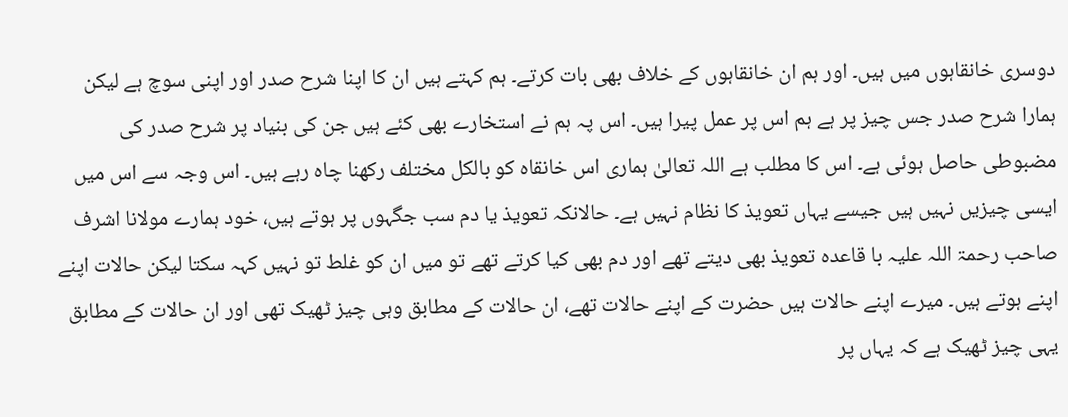دوسری خانقاہوں میں ہیں۔ اور ہم ان خانقاہوں کے خلاف بھی بات کرتے۔ ہم کہتے ہیں ان کا اپنا شرح صدر اور اپنی سوچ ہے لیکن ہمارا شرح صدر جس چیز پر ہے ہم اس پر عمل پیرا ہیں۔ اس پہ ہم نے استخارے بھی کئے ہیں جن کی بنیاد پر شرح صدر کی مضبوطی حاصل ہوئی ہے۔ اس کا مطلب ہے اللہ تعالیٰ ہماری اس خانقاہ کو بالکل مختلف رکھنا چاہ رہے ہیں۔ اس وجہ سے اس میں ایسی چیزیں نہیں ہیں جیسے یہاں تعویذ کا نظام نہیں ہے۔ حالانکہ تعویذ یا دم سب جگہوں پر ہوتے ہیں، خود ہمارے مولانا اشرف صاحب رحمۃ اللہ علیہ با قاعدہ تعویذ بھی دیتے تھے اور دم بھی کیا کرتے تھے تو میں ان کو غلط تو نہیں کہہ سکتا لیکن حالات اپنے اپنے ہوتے ہیں۔ میرے اپنے حالات ہیں حضرت کے اپنے حالات تھے، ان حالات کے مطابق وہی چیز ٹھیک تھی اور ان حالات کے مطابق یہی چیز ٹھیک ہے کہ یہاں پر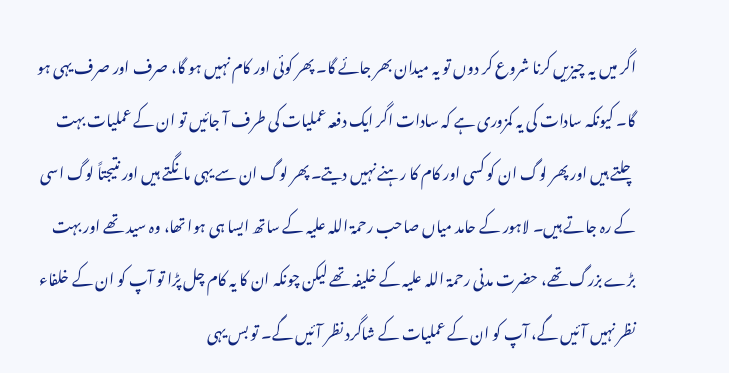اگر میں یہ چیزیں کرنا شروع کر دوں تو یہ میدان بھر جائے گا۔ پھر کوئی اور کام نہیں ہو گا، صرف اور صرف یہی ہو گا۔ کیونکہ سادات کی یہ کمزوری ہے کہ سادات اگر ایک دفعہ عملیات کی طرف آ جائیں تو ان کے عملیات بہت چلتے ہیں اور پھر لوگ ان کو کسی اور کام کا رہنے نہیں دیتے۔ پھر لوگ ان سے یہی مانگتے ہیں اور نتیجتاً لوگ اسی کے رہ جاتے ہیں۔ لاہور کے حامد میاں صاحب رحمۃ اللہ علیہ کے ساتھ ایسا ہی ہوا تھا، وہ سید تھے اور بہت بڑے بزرگ تھے، حضرت مدنی رحمۃ اللہ علیہ کے خلیفہ تھے لیکن چونکہ ان کا یہ کام چل پڑا تو آپ کو ان کے خلفاء نظر نہیں آئیں گے، آپ کو ان کے عملیات کے شاگرد نظر آئیں گے۔ تو بس یہی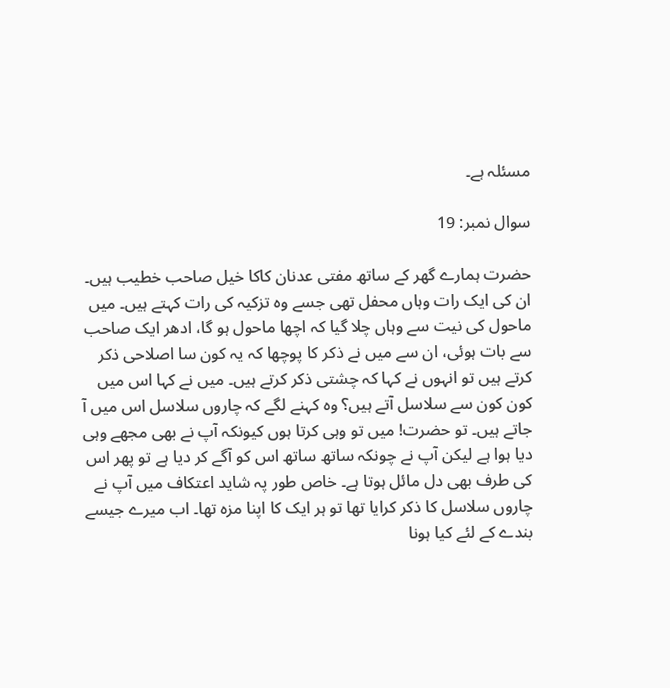مسئلہ ہے۔

سوال نمبر: 19

حضرت ہمارے گھر کے ساتھ مفتی عدنان کاکا خیل صاحب خطیب ہیں۔ ان کی ایک رات وہاں محفل تھی جسے وہ تزکیہ کی رات کہتے ہیں۔ میں ماحول کی نیت سے وہاں چلا گیا کہ اچھا ماحول ہو گا، ادھر ایک صاحب سے بات ہوئی، ان سے میں نے ذکر کا پوچھا کہ یہ کون سا اصلاحی ذکر کرتے ہیں تو انہوں نے کہا کہ چشتی ذکر کرتے ہیں۔ میں نے کہا اس میں کون کون سے سلاسل آتے ہیں؟ وہ کہنے لگے کہ چاروں سلاسل اس میں آ جاتے ہیں۔ تو حضرت! میں تو وہی کرتا ہوں کیونکہ آپ نے بھی مجھے وہی دیا ہوا ہے لیکن آپ نے چونکہ ساتھ ساتھ اس کو آگے کر دیا ہے تو پھر اس کی طرف بھی دل مائل ہوتا ہے۔ خاص طور پہ شاید اعتکاف میں آپ نے چاروں سلاسل کا ذکر کرایا تھا تو ہر ایک کا اپنا مزہ تھا۔ اب میرے جیسے بندے کے لئے کیا ہونا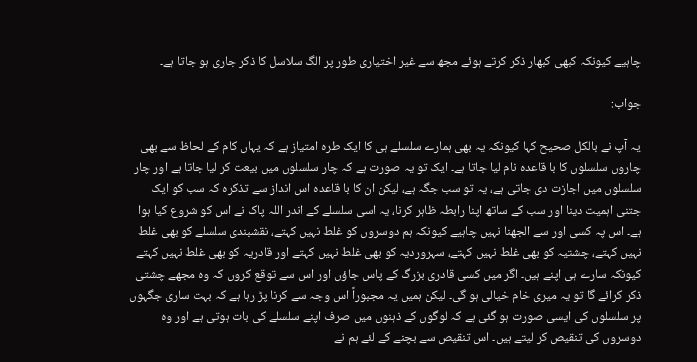چاہیے کیونکہ کبھی کبھار ذکر کرتے ہوئے مجھ سے غیر اختیاری طور پر الگ سلاسل کا ذکر جاری ہو جاتا ہے۔

جواب:

یہ آپ نے بالکل صحیح کہا کیونکہ یہ بھی ہمارے سلسلے ہی کا ایک طرہ امتیاز ہے کہ یہاں کام کے لحاظ سے بھی چاروں سلسلوں کا با قاعدہ نام لیا جاتا ہے۔ ایک تو یہ صورت ہے کہ چار سلسلوں میں بیعت کر لیا جاتا ہے اور چار سلسلوں میں اجازت دی جاتی ہے، یہ تو سب جگہ ہے، لیکن ان کا با قاعدہ اس انداز سے تذکرہ کہ سب کو ایک جتنی اہمیت دینا اور سب کے ساتھ اپنا رابطہ ظاہر کرنا، یہ اسی سلسلے کے اندر اللہ پاک نے اس کو شروع کیا ہوا ہے۔ اس پہ کسی اور سے الجھنا نہیں چاہیے کیونکہ ہم دوسروں کو غلط نہیں کہتے، نقشبندی سلسلے کو بھی غلط نہیں کہتے، چشتیہ کو بھی غلط نہیں کہتے، سہروردیہ کو بھی غلط نہیں کہتے اور قادریہ کو بھی غلط نہیں کہتے کیونکہ سارے ہی اپنے ہیں۔ اگر میں کسی قادری بزرگ کے پاس جاؤں اور اس سے توقع کروں کہ وہ مجھے چشتی ذکر کرائے گا تو یہ میری خام خیالی ہو گی۔ لیکن ہمیں یہ مجبوراً اس وجہ سے کرنا پڑ رہا ہے کہ بہت ساری جگہوں پر سلسلوں کی ایسی صورت ہو گئی ہے کہ لوگوں کے ذہنوں میں صرف اپنے سلسلے کی بات ہوتی ہے اور وہ دوسروں کی تنقیص کر لیتے ہیں۔ اس تنقیص سے بچنے کے لئے ہم نے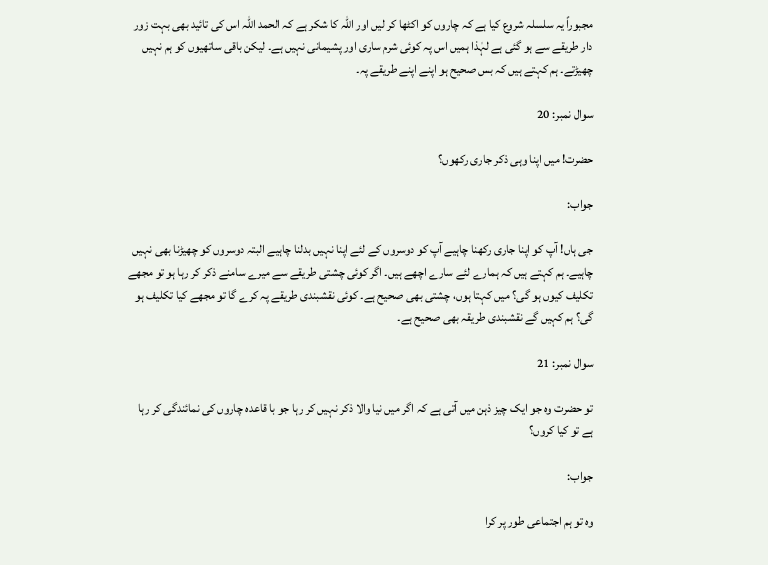مجبوراً یہ سلسلہ شروع کیا ہے کہ چاروں کو اکٹھا کر لیں اور اللہ کا شکر ہے کہ الحمد اللہ اس کی تائید بھی بہت زور دار طریقے سے ہو گئی ہے لہٰذا ہمیں اس پہ کوئی شرم ساری اور پشیمانی نہیں ہے۔ لیکن باقی ساتھیوں کو ہم نہیں چھیڑتے۔ ہم کہتے ہیں کہ بس صحیح ہو اپنے اپنے طریقے پہ۔

سوال نمبر: 20

حضرت! میں اپنا وہی ذکر جاری رکھوں؟

جواب:

جی ہاں! آپ کو اپنا جاری رکھنا چاہیے آپ کو دوسروں کے لئے اپنا نہیں بدلنا چاہیے البتہ دوسروں کو چھیڑنا بھی نہیں چاہیے۔ ہم کہتے ہیں کہ ہمارے لئے سارے اچھے ہیں۔ اگر کوئی چشتی طریقے سے میرے سامنے ذکر کر رہا ہو تو مجھے تکلیف کیوں ہو گی؟ میں کہتا ہوں، چشتی بھی صحیح ہے۔ کوئی نقشبندی طریقے پہ کرے گا تو مجھے کیا تکلیف ہو گی؟ ہم کہیں گے نقشبندی طریقہ بھی صحیح ہے۔

سوال نمبر: 21

تو حضرت وہ جو ایک چیز ذہن میں آتی ہے کہ اگر میں نیا والا ذکر نہیں کر رہا جو با قاعدہ چاروں کی نمائندگی کر رہا ہے تو کیا کروں؟

جواب:

وہ تو ہم اجتماعی طور پر کرا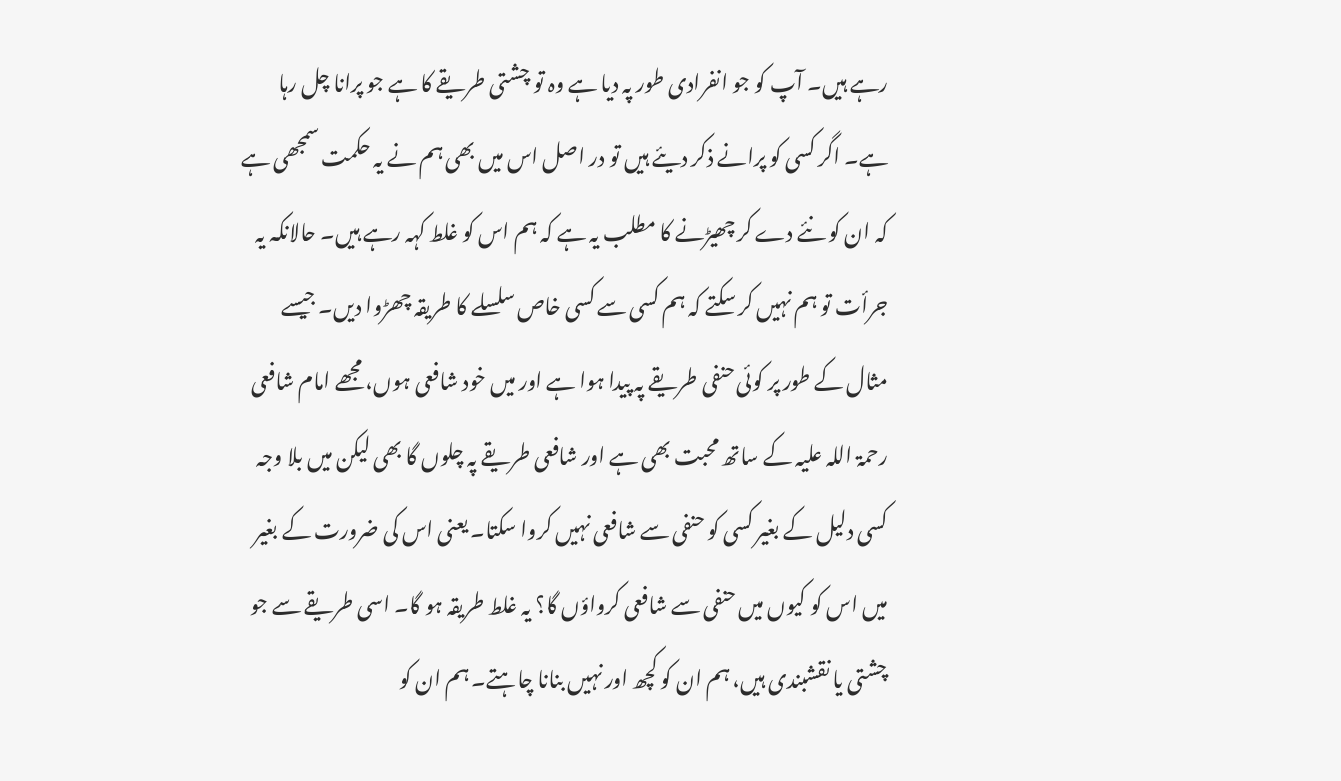رہے ہیں۔ آپ کو جو انفرادی طور پہ دیا ہے وہ تو چشتی طریقے کا ہے جو پرانا چل رہا ہے۔ اگر کسی کو پرانے ذکر دیئے ہیں تو در اصل اس میں بھی ہم نے یہ حکمت سمجھی ہے کہ ان کو نئے دے کر چھیڑنے کا مطلب یہ ہے کہ ہم اس کو غلط کہہ رہے ہیں۔ حالانکہ یہ جرأت تو ہم نہیں کر سکتے کہ ہم کسی سے کسی خاص سلسلے کا طریقہ چھڑوا دیں۔ جیسے مثال کے طور پر کوئی حنفی طریقے پہ پیدا ہوا ہے اور میں خود شافعی ہوں، مجھے امام شافعی رحمۃ اللہ علیہ کے ساتھ محبت بھی ہے اور شافعی طریقے پہ چلوں گا بھی لیکن میں بلا وجہ کسی دلیل کے بغیر کسی کو حنفی سے شافعی نہیں کروا سکتا۔ یعنی اس کی ضرورت کے بغیر میں اس کو کیوں میں حنفی سے شافعی کرواؤں گا؟ یہ غلط طریقہ ہو گا۔ اسی طریقے سے جو چشتی یا نقشبندی ہیں، ہم ان کو کچھ اور نہیں بنانا چاہتے۔ ہم ان کو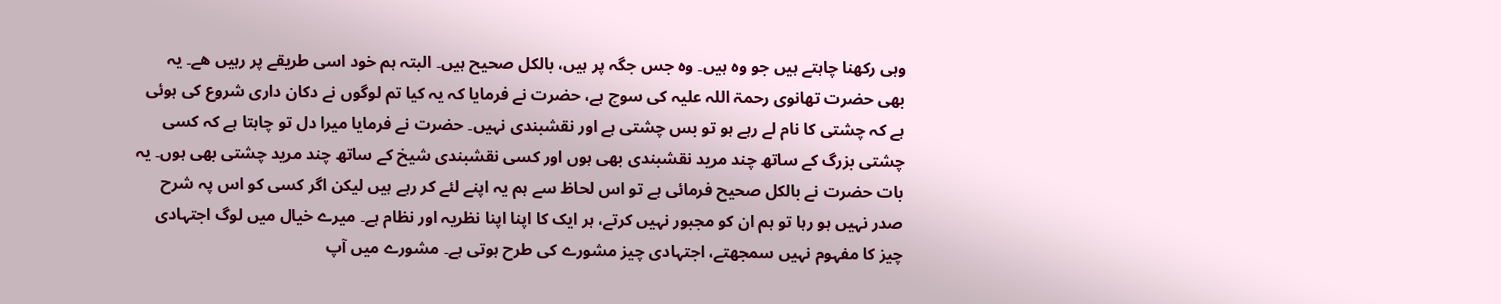وہی رکھنا چاہتے ہیں جو وہ ہیں۔ وہ جس جگہ پر ہیں، بالکل صحیح ہیں۔ البتہ ہم خود اسی طریقے پر رہیں ھے۔ یہ بھی حضرت تھانوی رحمۃ اللہ علیہ کی سوچ ہے، حضرت نے فرمایا کہ یہ کیا تم لوگوں نے دکان داری شروع کی ہوئی ہے کہ چشتی کا نام لے رہے ہو تو بس چشتی ہے اور نقشبندی نہیں۔ حضرت نے فرمایا میرا دل تو چاہتا ہے کہ کسی چشتی بزرگ کے ساتھ چند مرید نقشبندی بھی ہوں اور کسی نقشبندی شیخ کے ساتھ چند مرید چشتی بھی ہوں۔ یہ بات حضرت نے بالکل صحیح فرمائی ہے تو اس لحاظ سے ہم یہ اپنے لئے کر رہے ہیں لیکن اگر کسی کو اس پہ شرح صدر نہیں ہو رہا تو ہم ان کو مجبور نہیں کرتے، ہر ایک کا اپنا اپنا نظریہ اور نظام ہے۔ میرے خیال میں لوگ اجتہادی چیز کا مفہوم نہیں سمجھتے، اجتہادی چیز مشورے کی طرح ہوتی ہے۔ مشورے میں آپ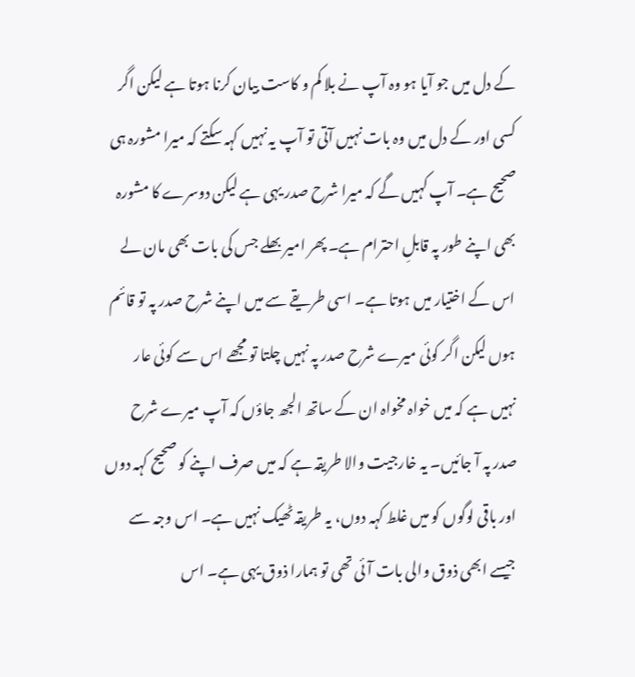کے دل میں جو آیا ہو وہ آپ نے بلا کم و کاست بیان کرنا ہوتا ہے لیکن اگر کسی اور کے دل میں وہ بات نہیں آتی تو آپ یہ نہیں کہہ سکتے کہ میرا مشورہ ہی صحیح ہے۔ آپ کہیں گے کہ میرا شرح صدر یہی ہے لیکن دوسرے کا مشورہ بھی اپنے طور پہ قابلِ احترام ہے۔ پھر امیر بھلے جس کی بات بھی مان لے اس کے اختیار میں ہوتا ہے۔ اسی طریقے سے میں اپنے شرح صدر پہ تو قائم ہوں لیکن اگر کوئی میرے شرح صدر پہ نہیں چلتا تو مجھے اس سے کوئی عار نہیں ہے کہ میں خواہ مخواہ ان کے ساتھ الجھ جاؤں کہ آپ میرے شرح صدر پہ آ جائیں۔ یہ خارجیت والا طریقہ ہے کہ میں صرف اپنے کو صحیح کہہ دوں اور باقی لوگوں کو میں غلط کہہ دوں، یہ طریقہ ٹھیک نہیں ہے۔ اس وجہ سے جیسے ابھی ذوق والی بات آئی تھی تو ہمارا ذوق یہی ہے۔ اس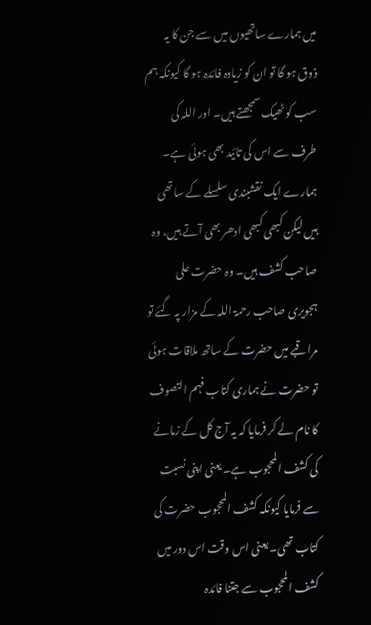میں ہمارے ساتھیوں میں سے جن کا یہ ذوق ہو گا تو ان کو زیادہ فائدہ ہو گا کیونکہ ہم سب کو ٹھیک سمجھتے ہیں۔ اور اللہ کی طرف سے اس کی تائید بھی ہوئی ہے۔ ہمارے ایک نقشبندی سلسلے کے ساتھی ہیں لیکن کبھی کبھی ادھر بھی آتے ہیں، وہ صاحب کشف ہیں۔ وہ حضرت علی ہجویری صاحب رحمۃ اللہ کے مزار پہ گئے تو مراقبے میں حضرت کے ساتھ ملاقات ہوئی تو حضرت نے ہماری کتاب فہم التصوف کا نام لے کر فرمایا کہ یہ آج کل کے زمانے کی کشف المحجوب ہے۔ یعنی اپنی نسبت سے فرمایا کیونکہ کشف المحجوب حضرت کی کتاب تھی۔ یعنی اس وقت اس دور میں کشف المحجوب سے جتنا فائدہ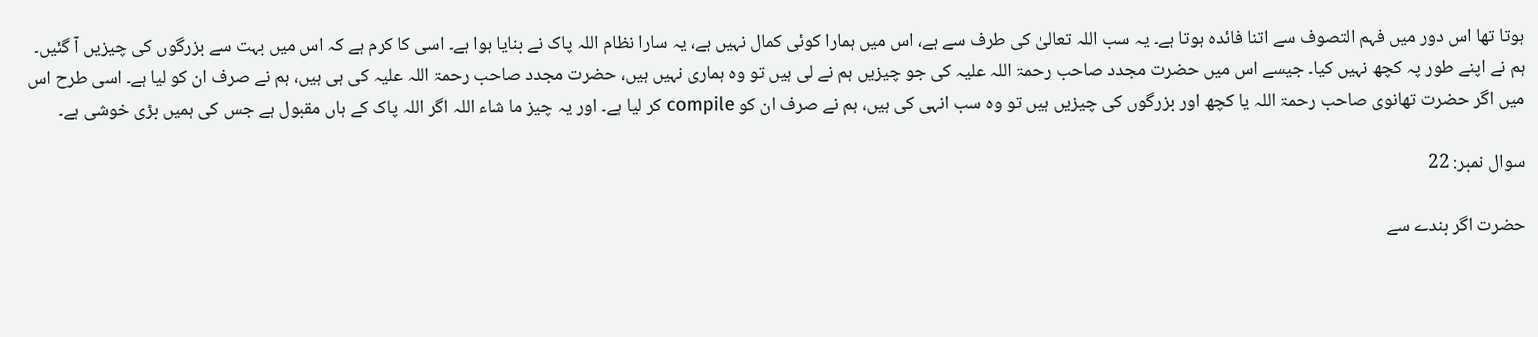ہوتا تھا اس دور میں فہم التصوف سے اتنا فائدہ ہوتا ہے۔ یہ سب اللہ تعالیٰ کی طرف سے ہے، اس میں ہمارا کوئی کمال نہیں ہے، یہ سارا نظام اللہ پاک نے بنایا ہوا ہے۔ اسی کا کرم ہے کہ اس میں بہت سے بزرگوں کی چیزیں آ گئیں۔ ہم نے اپنے طور پہ کچھ نہیں کیا۔ جیسے اس میں حضرت مجدد صاحب رحمۃ اللہ علیہ کی جو چیزیں ہم نے لی ہیں تو وہ ہماری نہیں ہیں، حضرت مجدد صاحب رحمۃ اللہ علیہ کی ہی ہیں، ہم نے صرف ان کو لیا ہے۔ اسی طرح اس میں اگر حضرت تھانوی صاحب رحمۃ اللہ یا کچھ اور بزرگوں کی چیزیں ہیں تو وہ سب انہی کی ہیں، ہم نے صرف ان کو compile کر لیا ہے۔ اور یہ چیز ما شاء اللہ اگر اللہ پاک کے ہاں مقبول ہے جس کی ہمیں بڑی خوشی ہے۔

سوال نمبر: 22

حضرت اگر بندے سے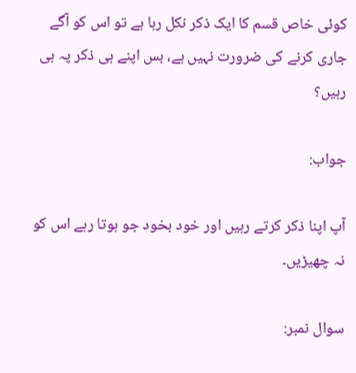کوئی خاص قسم کا ایک ذکر نکل رہا ہے تو اس کو آگے جاری کرنے کی ضرورت نہیں ہے، بس اپنے ہی ذکر پہ ہی رہیں؟

جواب:

آپ اپنا ذکر کرتے رہیں اور خود بخود جو ہوتا رہے اس کو نہ چھیڑیں۔

سوال نمبر: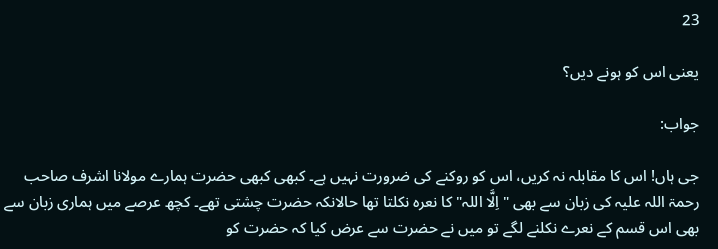23

یعنی اس کو ہونے دیں؟

جواب:

جی ہاں! اس کا مقابلہ نہ کریں، اس کو روکنے کی ضرورت نہیں ہے۔ کبھی کبھی حضرت ہمارے مولانا اشرف صاحب رحمۃ اللہ علیہ کی زبان سے بھی "اِلَّا اللہ" کا نعرہ نکلتا تھا حالانکہ حضرت چشتی تھے۔ کچھ عرصے میں ہماری زبان سے بھی اس قسم کے نعرے نکلنے لگے تو میں نے حضرت سے عرض کیا کہ حضرت کو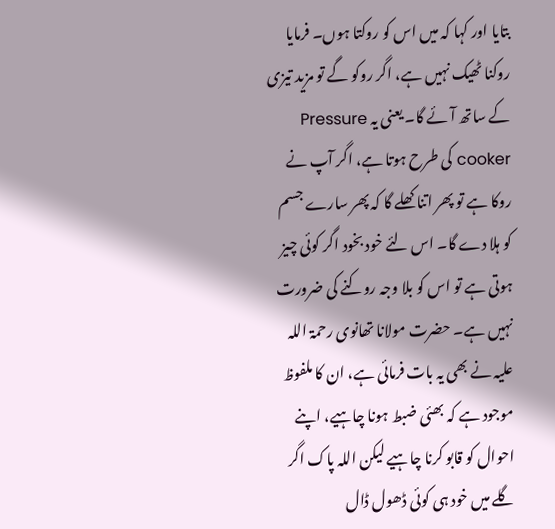بتایا اور کہا کہ میں اس کو روکتا ہوں۔ فرمایا روکنا ٹھیک نہیں ہے، اگر روکو گے تو مزید تیزی کے ساتھ آئے گا۔ یعنی یہ Pressure cooker کی طرح ہوتا ہے، اگر آپ نے روکا ہے تو پھر اتنا کھلے گا کہ پھر سارے جسم کو ہلا دے گا۔ اس لئے خود بخود اگر کوئی چیز ہوتی ہے تو اس کو بلا وجہ روکنے کی ضرورت نہیں ہے۔ حضرت مولانا تھانوی رحمۃ اللہ علیہ نے بھی یہ بات فرمائی ہے، ان کا ملفوظ موجود ہے کہ بھئی ضبط ہونا چاہیے، اپنے احوال کو قابو کرنا چاہیے لیکن اللہ پاک اگر گلے میں خود ہی کوئی ڈھول ڈال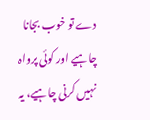دے تو خوب بجانا چاہیے اور کوئی پرواہ نہیں کرنی چاہیے، یہ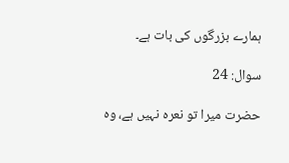ہمارے بزرگوں کی بات ہے۔

سوال: 24

حضرت میرا تو نعرہ نہیں ہے، وہ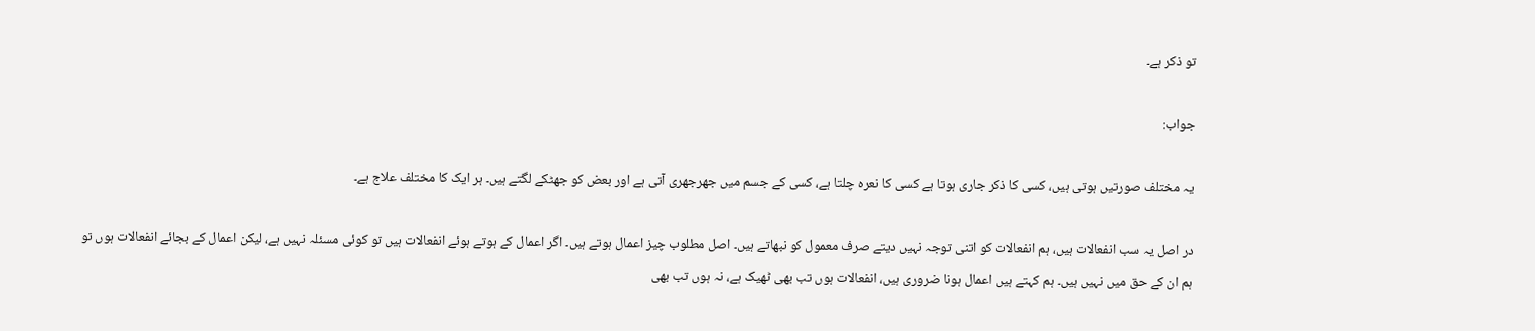تو ذکر ہے۔

جواب:

یہ مختلف صورتیں ہوتی ہیں، کسی کا ذکر جاری ہوتا ہے کسی کا نعرہ چلتا ہے، کسی کے جسم میں جھرجھری آتی ہے اور بعض کو جھٹکے لگتے ہیں۔ ہر ایک کا مختلف علاج ہے۔

در اصل یہ سب انفعالات ہیں، ہم انفعالات کو اتنی توجہ نہیں دیتے صرف معمول کو نبھاتے ہیں۔ اصل مطلوب چیز اعمال ہوتے ہیں۔ اگر اعمال کے ہوتے ہوئے انفعالات ہیں تو کوئی مسئلہ نہیں ہے، لیکن اعمال کے بجائے انفعالات ہوں تو ہم ان کے حق میں نہیں ہیں۔ ہم کہتے ہیں اعمال ہونا ضروری ہیں، انفعالات ہوں تب بھی ٹھیک ہے، نہ ہوں تب بھی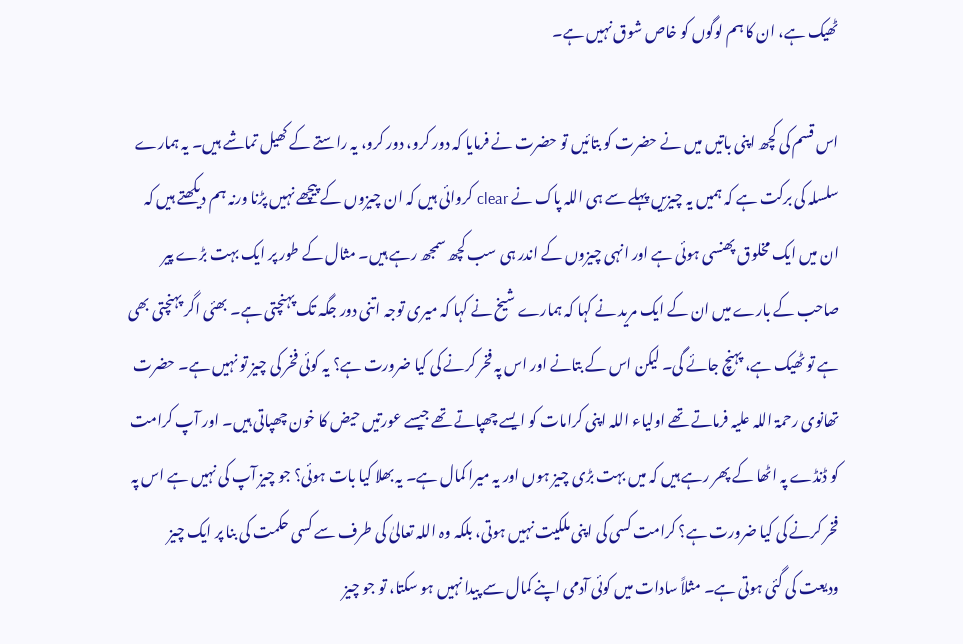ٹھیک ہے، ان کا ہم لوگوں کو خاص شوق نہیں ہے۔

اس قسم کی کچھ اپنی باتیں میں نے حضرت کو بتائیں تو حضرت نے فرمایا کہ دور کرو، دور کرو، یہ راستے کے کھیل تماشے ہیں۔ یہ ہمارے سلسلہ کی برکت ہے کہ ہمیں یہ چیزیں پہلے سے ہی اللہ پاک نے clear کروائی ہیں کہ ان چیزوں کے پیچھے نہیں پڑنا ورنہ ہم دیکھتے ہیں کہ ان میں ایک مخلوق پھنسی ہوئی ہے اور انہی چیزوں کے اندر ہی سب کچھ سمجھ رہے ہیں۔ مثال کے طور پر ایک بہت بڑے پیر صاحب کے بارے میں ان کے ایک مرید نے کہا کہ ہمارے شیخ نے کہا کہ میری توجہ اتنی دور جگہ تک پہنچتی ہے۔ بھئی اگر پہنچتی بھی ہے تو ٹھیک ہے، پہنچ جائے گی۔ لیکن اس کے بتانے اور اس پہ فخر کرنے کی کیا ضرورت ہے؟ یہ کوئی فخر کی چیز تو نہیں ہے۔ حضرت تھانوی رحمۃ اللہ علیہ فرماتے تھے اولیاء اللہ اپنی کرامات کو ایسے چھپاتے تھے جیسے عورتیں حیض کا خون چھپاتی ہیں۔ اور آپ کرامت کو ڈنڈے پہ اٹھا کے پھر رہے ہیں کہ میں بہت بڑی چیز ہوں اور یہ میرا کمال ہے۔ یہ بھلا کیا بات ہوئی؟ جو چیز آپ کی نہیں ہے اس پہ فخر کرنے کی کیا ضرورت ہے؟ کرامت کسی کی اپنی ملکیت نہیں ہوتی، بلکہ وہ اللہ تعالیٰ کی طرف سے کسی حکمت کی بنا پر ایک چیز ودیعت کی گئی ہوتی ہے۔ مثلاً سادات میں کوئی آدمی اپنے کمال سے پیدا نہیں ہو سکتا، تو جو چیز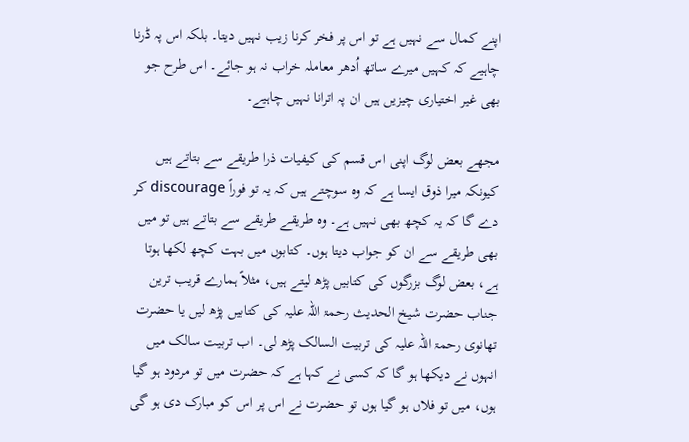اپنے کمال سے نہیں ہے تو اس پر فخر کرنا زیب نہیں دیتا۔ بلکہ اس پہ ڈرنا چاہیے کہ کہیں میرے ساتھ اُدھر معاملہ خراب نہ ہو جائے۔ اس طرح جو بھی غیر اختیاری چیزیں ہیں ان پہ اترانا نہیں چاہیے۔

مجھے بعض لوگ اپنی اس قسم کی کیفیات ذرا طریقے سے بتاتے ہیں کیونکہ میرا ذوق ایسا ہے کہ وہ سوچتے ہیں کہ یہ تو فوراً discourage کر دے گا کہ یہ کچھ بھی نہیں ہے۔ وہ طریقے طریقے سے بتاتے ہیں تو میں بھی طریقے سے ان کو جواب دیتا ہوں۔ کتابوں میں بہت کچھ لکھا ہوتا ہے، بعض لوگ بزرگوں کی کتابیں پڑھ لیتے ہیں، مثلاً ہمارے قریب ترین جناب حضرت شیخ الحدیث رحمۃ اللہ علیہ کی کتابیں پڑھ لیں یا حضرت تھانوی رحمۃ اللہ علیہ کی تربیت السالک پڑھ لی۔ اب تربیت سالک میں انہوں نے دیکھا ہو گا کہ کسی نے کہا ہے کہ حضرت میں تو مردود ہو گیا ہوں، میں تو فلاں ہو گیا ہوں تو حضرت نے اس پر اس کو مبارک دی ہو گی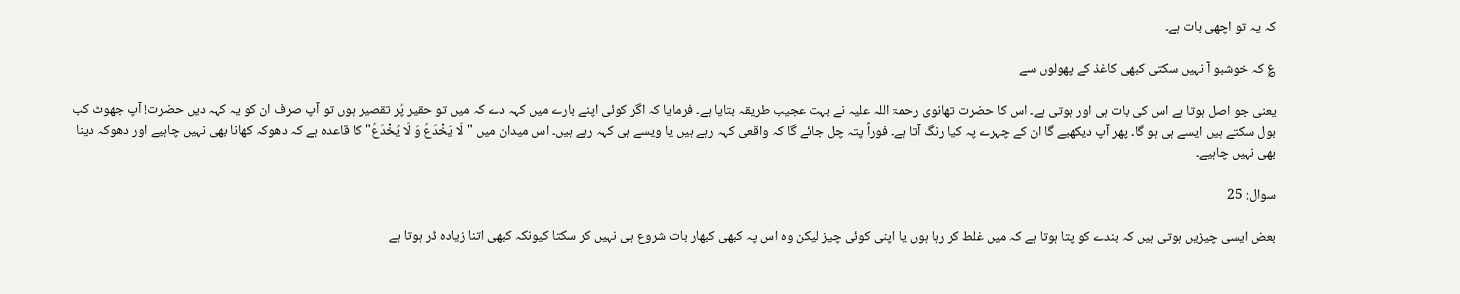کہ یہ تو اچھی بات ہے۔

؏ کہ خوشبو آ نہیں سکتی کبھی کاغذ کے پھولوں سے

یعنی جو اصل ہوتا ہے اس کی بات ہی اور ہوتی ہے۔ اس کا حضرت تھانوی رحمۃ اللہ علیہ نے بہت عجیب طریقہ بتایا ہے۔ فرمایا کہ اگر کوئی اپنے بارے میں کہہ دے کہ میں تو حقیر پُر تقصیر ہوں تو آپ صرف ان کو یہ کہہ دیں حضرت! آپ جھوٹ کب بول سکتے ہیں ایسے ہی ہو گا۔ پھر آپ دیکھیے گا ان کے چہرے پہ کیا رنگ آتا ہے۔ فوراً پتہ چل جائے گا کہ واقعی کہہ رہے ہیں یا ویسے ہی کہہ رہے ہیں۔ اس میدان میں "لَا یَخْدَعُ وَ لَا یُخْدَعُ" کا قاعدہ ہے کہ دھوکہ کھانا بھی نہیں چاہیے اور دھوکہ دینا بھی نہیں چاہیے۔

سوال: 25

بعض ایسی چیزیں ہوتی ہیں کہ بندے کو پتا ہوتا ہے کہ میں غلط کر رہا ہوں یا اپنی کوئی چیز لیکن وہ اس پہ کبھی کبھار بات شروع ہی نہیں کر سکتا کیونکہ کبھی اتنا زیادہ ڈر ہوتا ہے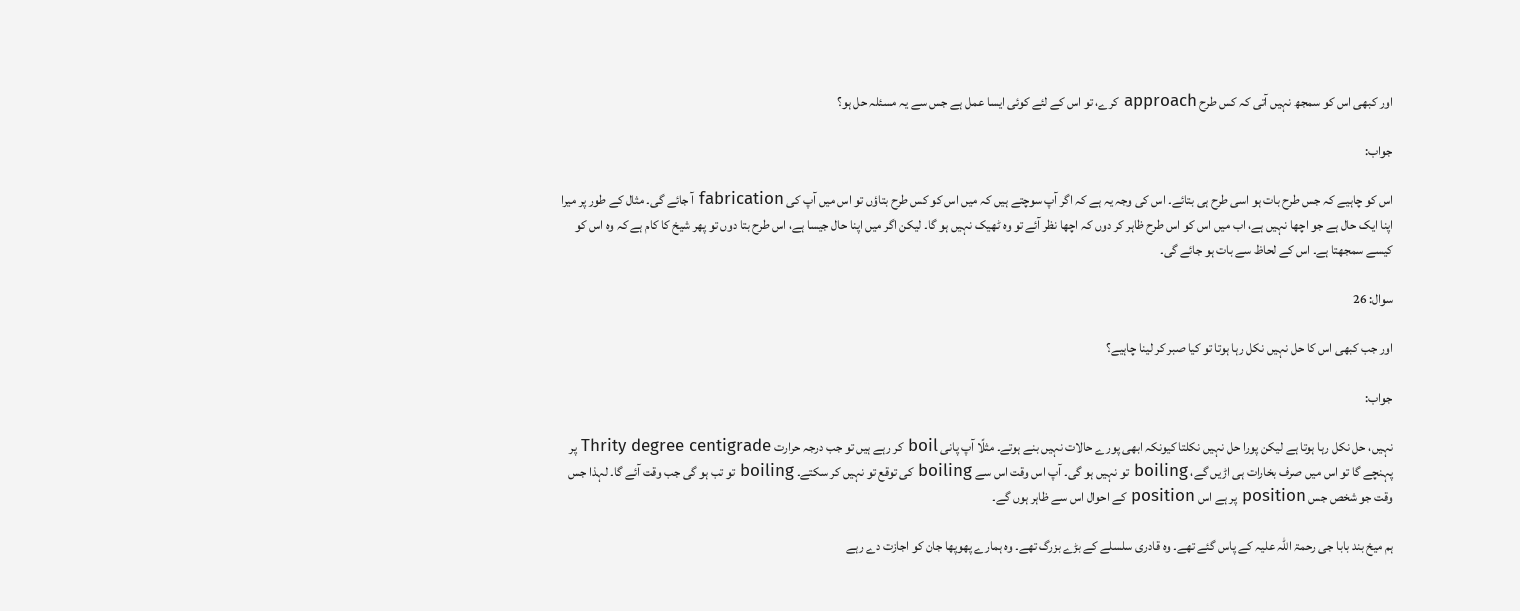اور کبھی اس کو سمجھ نہیں آتی کہ کس طرح approach کرے، تو اس کے لئے کوئی ایسا عمل ہے جس سے یہ مسئلہ حل ہو؟

جواب:

اس کو چاہیے کہ جس طرح بات ہو اسی طرح ہی بتائے۔ اس کی وجہ یہ ہے کہ اگر آپ سوچتے ہیں کہ میں اس کو کس طرح بتاؤں تو اس میں آپ کی fabrication آ جائے گی۔ مثال کے طور پر میرا اپنا ایک حال ہے جو اچھا نہیں ہے، اب میں اس کو اس طرح ظاہر کر دوں کہ اچھا نظر آئے تو وہ ٹھیک نہیں ہو گا۔ لیکن اگر میں اپنا حال جیسا ہے، اس طرح بتا دوں تو پھر شیخ کا کام ہے کہ وہ اس کو کیسے سمجھتا ہے۔ اس کے لحاظ سے بات ہو جائے گی۔

سوال: 26

اور جب کبھی اس کا حل نہیں نکل رہا ہوتا تو کیا صبر کر لینا چاہیے؟

جواب:

نہیں، حل نکل رہا ہوتا ہے لیکن پورا حل نہیں نکلتا کیونکہ ابھی پورے حالات نہیں بنے ہوتے۔ مثلًا آپ پانی boil کر رہے ہیں تو جب درجہ حرارت Thrity degree centigrade پر پہنچے گا تو اس میں صرف بخارات ہی اڑیں گے، boiling تو نہیں ہو گی۔ آپ اس وقت اس سے boiling کی توقع تو نہیں کر سکتے۔ boiling تو تب ہو گی جب وقت آئے گا۔ لہذا جس وقت جو شخص جس position پر ہے اس position کے احوال اس سے ظاہر ہوں گے۔

ہم میخ بند بابا جی رحمۃ اللہ علیہ کے پاس گئے تھے۔ وہ قادری سلسلے کے بڑے بزرگ تھے۔ وہ ہمارے پھوپھا جان کو اجازت دے رہے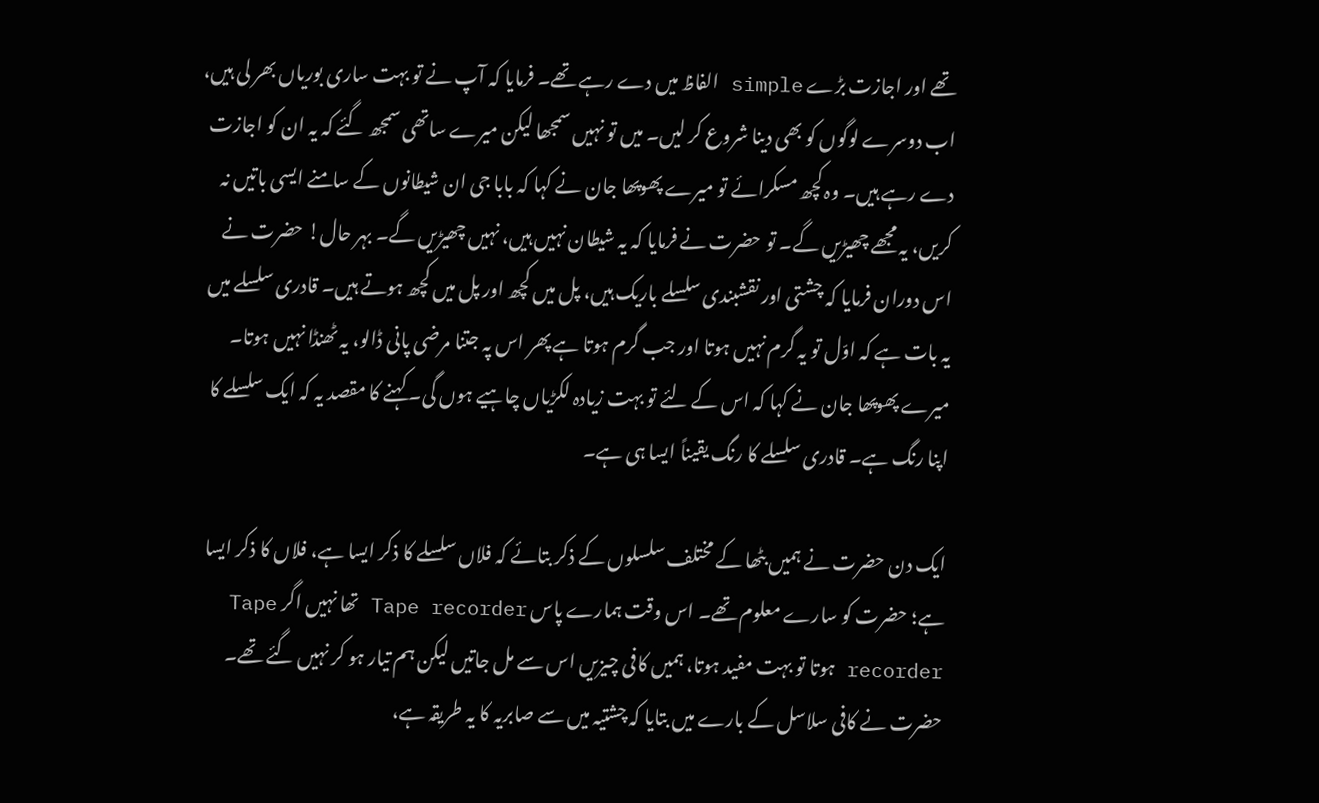تھے اور اجازت بڑے simple الفاظ میں دے رہے تھے۔ فرمایا کہ آپ نے تو بہت ساری بوریاں بھر لی ہیں، اب دوسرے لوگوں کو بھی دینا شروع کر لیں۔ میں تو نہیں سمجھا لیکن میرے ساتھی سمجھ گئے کہ یہ ان کو اجازت دے رہے ہیں۔ وہ کچھ مسکرائے تو میرے پھوپھا جان نے کہا کہ بابا جی ان شیطانوں کے سامنے ایسی باتیں نہ کریں، یہ مجھے چھیڑیں گے۔ تو حضرت نے فرمایا کہ یہ شیطان نہیں ہیں، نہیں چھیڑیں گے۔ بہر حال! حضرت نے اس دوران فرمایا کہ چشتی اور نقشبندی سلسلے باریک ہیں، پل میں کچھ اور پل میں کچھ ہوتے ہیں۔ قادری سلسلے میں یہ بات ہے کہ اوّل تو یہ گرم نہیں ہوتا اور جب گرم ہوتا ہے پھر اس پہ جتنا مرضی پانی ڈالو، یہ ٹھنڈا نہیں ہوتا۔ میرے پھوپھا جان نے کہا کہ اس کے لئے تو بہت زیادہ لکڑیاں چاہیے ہوں گی۔ کہنے کا مقصد یہ کہ ایک سلسلے کا اپنا رنگ ہے۔ قادری سلسلے کا رنگ یقیناً ایسا ہی ہے۔

ایک دن حضرت نے ہمیں بٹھا کے مختلف سلسلوں کے ذکر بتائے کہ فلاں سلسلے کا ذکر ایسا ہے، فلاں کا ذکر ایسا ہے؛ حضرت کو سارے معلوم تھے۔ اس وقت ہمارے پاس Tape recorder تھا نہیں اگر Tape recorder ہوتا تو بہت مفید ہوتا، ہمیں کافی چیزیں اس سے مل جاتیں لیکن ہم تیار ہو کر نہیں گئے تھے۔ حضرت نے کافی سلاسل کے بارے میں بتایا کہ چشتیہ میں سے صابریہ کا یہ طریقہ ہے،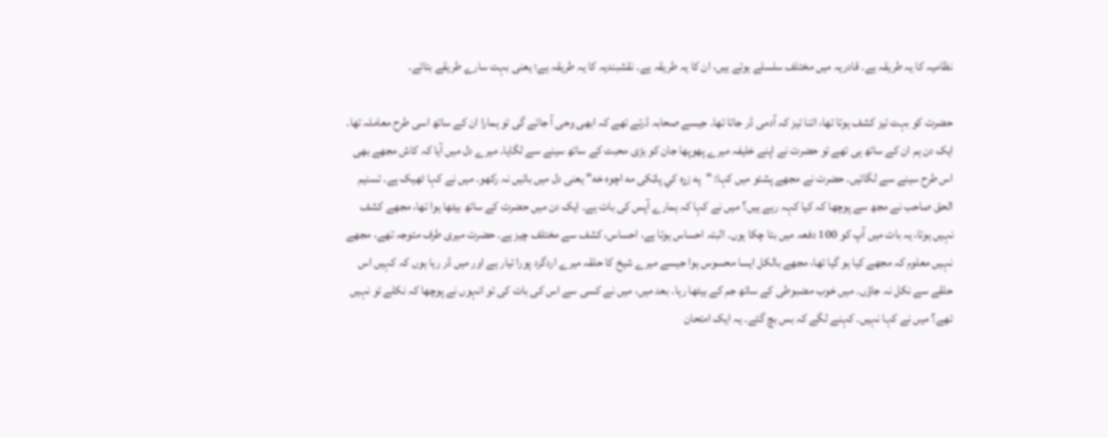نظامیہ کا یہ طریقہ ہے۔ قادریہ میں مختلف سلسلے ہوتے ہیں، ان کا یہ طریقہ ہے۔ نقشبندیہ کا یہ طریقہ ہے؛ یعنی بہت سارے طریقے بتائے۔

حضرت کو بہت تیز کشف ہوتا تھا، اتنا تیز کہ آدمی ڈر جاتا تھا۔ جیسے صحابہ ڈرتے تھے کہ ابھی وحی آ جائے گی تو ہمارا ان کے ساتھ اسی طرح معاملہ تھا۔ ایک دن ہم ان کے ساتھ ہی تھے تو حضرت نے اپنے خلیفہ میرے پھوپھا جان کو بڑی محبت کے ساتھ سینے سے لگایا۔ میرے دل میں آیا کہ کاش مجھے بھی اس طرح سینے سے لگائیں۔ حضرت نے مجھے پشتو میں کہا: "په زړه کي پاټکی مه اچوه خه" یعنی دل میں باتیں نہ رکھو۔ میں نے کہا ٹھیک ہے۔ تسنیم الحق صاحب نے مجھ سے پوچھا کہ کیا کہہ رہے ہیں؟ میں نے کہا کہ ہمارے آپس کی بات ہے۔ ایک دن میں حضرت کے ساتھ بیٹھا ہوا تھا، مجھے کشف نہیں ہوتا، یہ بات میں آپ کو 100 دفعہ میں بتا چکا ہوں۔ البتہ احساس ہوتا ہے، احساس، کشف سے مختلف چیز ہے۔ حضرت میری طرف متوجہ تھے، مجھے نہیں معلوم کہ مجھے کیا ہو گیا تھا، مجھے بالکل ایسا محسوس ہوا جیسے میرے شیخ کا حلقہ میرے اردگرد پورا تیار ہے اور میں ڈر رہا ہوں کہ کہیں اس حلقے سے نکل نہ جاؤں۔ میں خوب مضبوطی کے ساتھ جم کے بیٹھا رہا۔ بعد میں، میں نے کسی سے اس کی بات کی تو انہوں نے پوچھا کہ نکلے تو نہیں تھے؟ میں نے کہا نہیں۔ کہنے لگے کہ بس بچ گئے۔ یہ ایک امتحان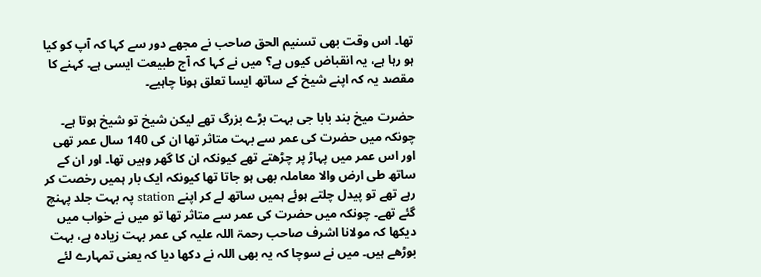تھا۔ اس وقت بھی تسنیم الحق صاحب نے مجھے دور سے کہا کہ آپ کو کیا ہو رہا ہے، یہ انقباض کیوں ہے؟ میں نے کہا کہ آج طبیعت ایسی ہے۔ کہنے کا مقصد یہ کہ اپنے شیخ کے ساتھ ایسا تعلق ہونا چاہیے۔

حضرت میخ بند بابا جی بہت بڑے بزرگ تھے لیکن شیخ تو شیخ ہوتا ہے۔ چونکہ میں حضرت کی عمر سے بہت متاثر تھا ان کی 140 سال عمر تھی اور اس عمر میں پہاڑ پر چڑھتے تھے کیونکہ ان کا گھر وہیں تھا۔ اور ان کے ساتھ طی ارض والا معاملہ بھی ہو جاتا تھا کیونکہ ایک بار ہمیں رخصت کر رہے تھے تو پیدل چلتے ہوئے ہمیں ساتھ لے کر اپنے station پہ بہت جلد پہنچ گئے تھے۔ چونکہ میں حضرت کی عمر سے متاثر تھا تو میں نے خواب میں دیکھا کہ مولانا اشرف صاحب رحمۃ اللہ علیہ کی عمر بہت زیادہ ہے، بہت بوڑھے ہیں۔ میں نے سوچا کہ یہ بھی اللہ نے دکھا دیا کہ یعنی تمہارے لئے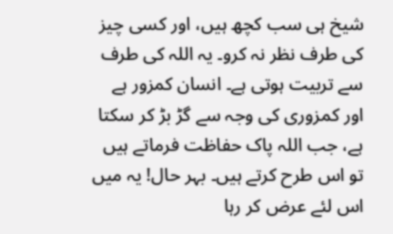شیخ ہی سب کچھ ہیں، اور کسی چیز کی طرف نظر نہ کرو۔ یہ اللہ کی طرف سے تربیت ہوتی ہے۔ انسان کمزور ہے اور کمزوری کی وجہ سے گڑ بڑ کر سکتا ہے، جب اللہ پاک حفاظت فرماتے ہیں تو اس طرح کرتے ہیں۔ بہر حال! یہ میں اس لئے عرض کر رہا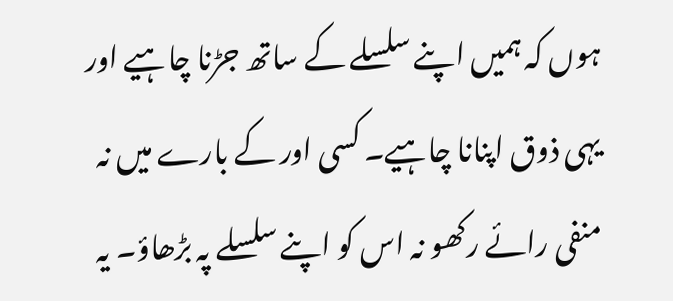ہوں کہ ہمیں اپنے سلسلے کے ساتھ جڑنا چاہیے اور یہی ذوق اپنانا چاہیے۔ کسی اور کے بارے میں نہ منفی رائے رکھو نہ اس کو اپنے سلسلے پہ بڑھاؤ۔ یہ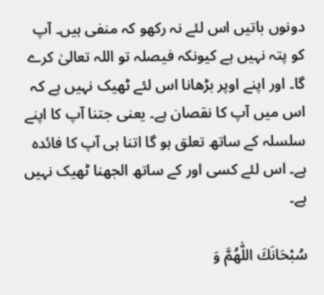دونوں باتیں اس لئے نہ رکھو کہ منفی ہیں۔ آپ کو پتہ نہیں ہے کیونکہ فیصلہ تو اللہ تعالیٰ کرے گا۔ اور اپنے اوپر بڑھانا اس لئے ٹھیک نہیں ہے کہ اس میں آپ کا نقصان ہے۔ یعنی جتنا آپ کا اپنے سلسلہ کے ساتھ تعلق ہو گا اتنا ہی آپ کا فائدہ ہے۔ اس لئے کسی اور کے ساتھ الجھنا ٹھیک نہیں ہے۔

سُبْحَانَكَ اللّٰهُمَّ وَ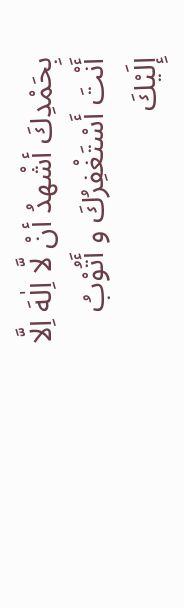بِحَمْدِكَ أشْهدُ أنْ لَّا اِلٰهَ اِلَّا أَنْتَ أَسْتَغْفِرُكَ و أَتُوْبُ إِلَيْكَ